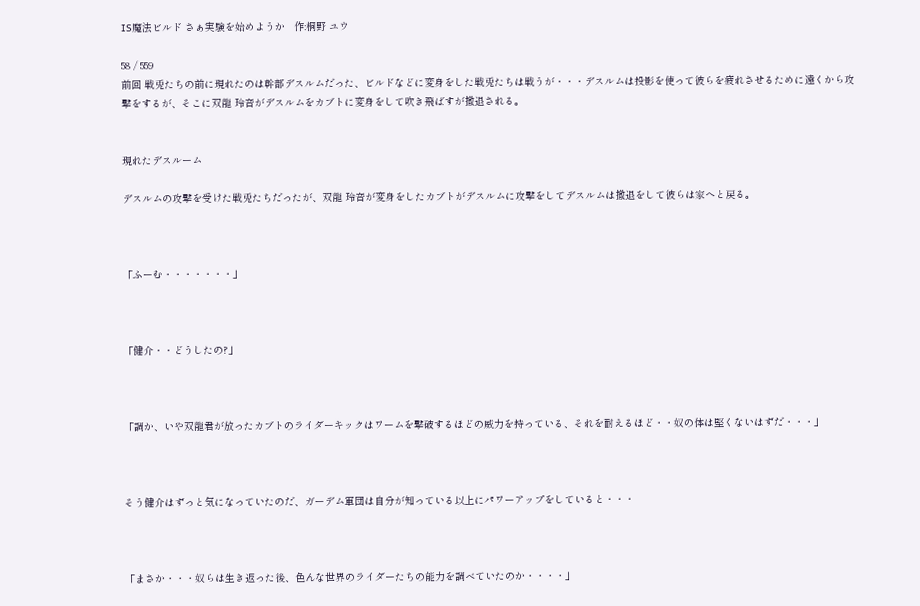IS魔法ビルド さぁ実験を始めようか   作:桐野 ユウ

58 / 559
前回 戦兎たちの前に現れたのは幹部デスルムだった、ビルドなどに変身をした戦兎たちは戦うが・・・デスルムは投影を使って彼らを疲れさせるために遠くから攻撃をするが、そこに双龍 玲音がデスルムをカブトに変身をして吹き飛ばすが撤退される。


現れたデスルーム

デスルムの攻撃を受けた戦兎たちだったが、双龍 玲音が変身をしたカブトがデスルムに攻撃をしてデスルムは撤退をして彼らは家へと戻る。



「ふーむ・・・・・・・」



「健介・・どうしたの?」



「調か、いや双龍君が放ったカブトのライダーキックはワームを撃破するほどの威力を持っている、それを耐えるほど・・奴の体は堅くないはずだ・・・」



そう健介はずっと気になっていたのだ、ガーデム軍団は自分が知っている以上にパワーアップをしていると・・・



「まさか・・・奴らは生き返った後、色んな世界のライダーたちの能力を調べていたのか・・・・」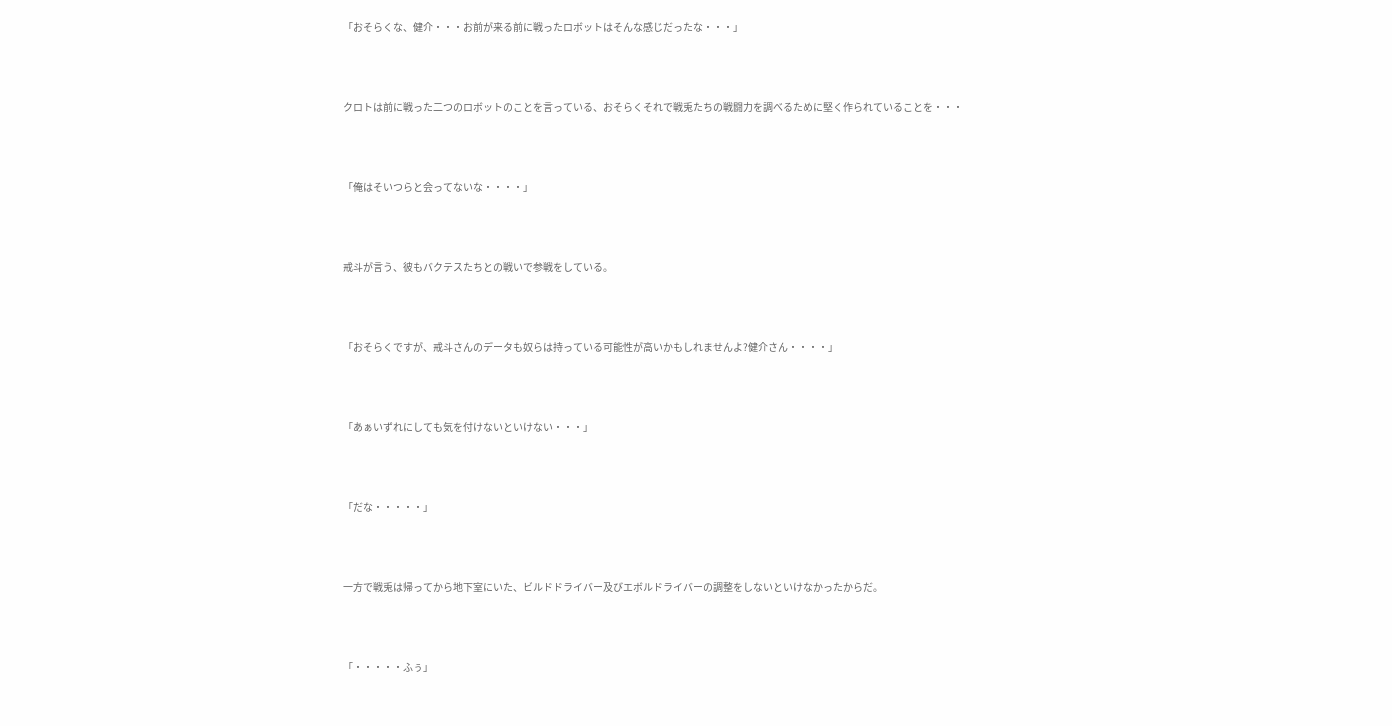「おそらくな、健介・・・お前が来る前に戦ったロボットはそんな感じだったな・・・」



クロトは前に戦った二つのロボットのことを言っている、おそらくそれで戦兎たちの戦闘力を調べるために堅く作られていることを・・・



「俺はそいつらと会ってないな・・・・」



戒斗が言う、彼もバクテスたちとの戦いで参戦をしている。



「おそらくですが、戒斗さんのデータも奴らは持っている可能性が高いかもしれませんよ?健介さん・・・・」



「あぁいずれにしても気を付けないといけない・・・」



「だな・・・・・」



一方で戦兎は帰ってから地下室にいた、ビルドドライバー及びエボルドライバーの調整をしないといけなかったからだ。



「・・・・・ふぅ」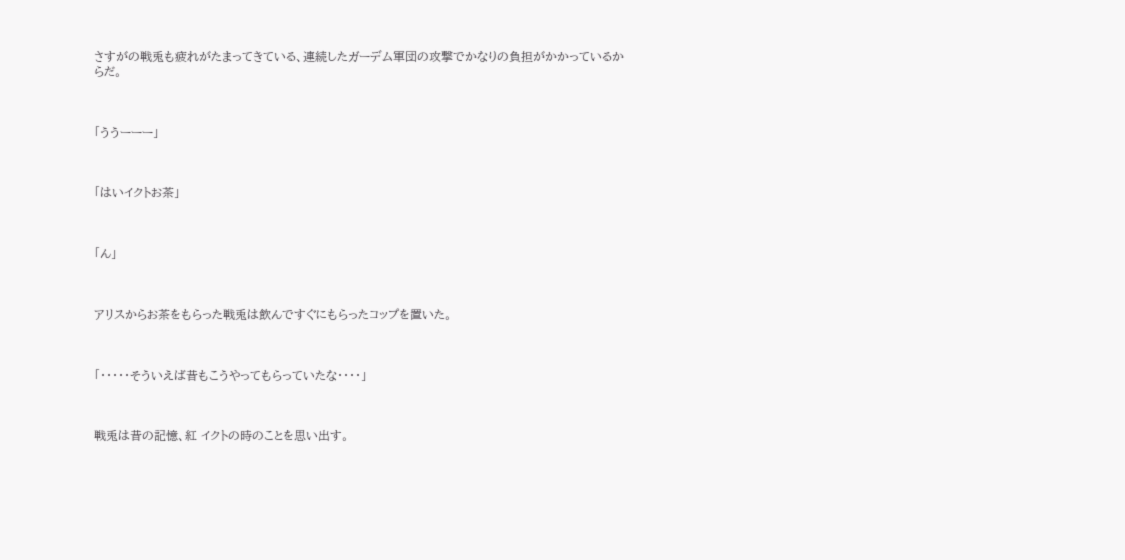さすがの戦兎も疲れがたまってきている、連続したガーデム軍団の攻撃でかなりの負担がかかっているからだ。



「ううーーー」



「はいイクトお茶」



「ん」



アリスからお茶をもらった戦兎は飲んですぐにもらったコップを置いた。



「・・・・・そういえば昔もこうやってもらっていたな・・・・」



戦兎は昔の記憶、紅 イクトの時のことを思い出す。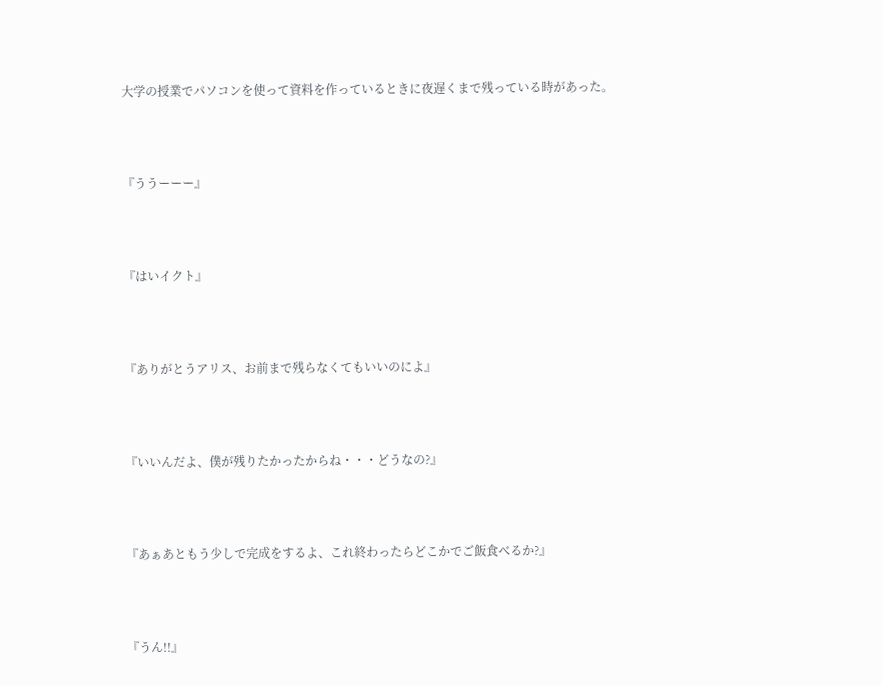大学の授業でパソコンを使って資料を作っているときに夜遅くまで残っている時があった。



『ううーーー』



『はいイクト』



『ありがとうアリス、お前まで残らなくてもいいのによ』



『いいんだよ、僕が残りたかったからね・・・どうなの?』



『あぁあともう少しで完成をするよ、これ終わったらどこかでご飯食べるか?』



『うん!!』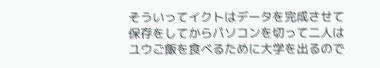そういってイクトはデータを完成させて保存をしてからパソコンを切って二人はユウご飯を食べるために大学を出るので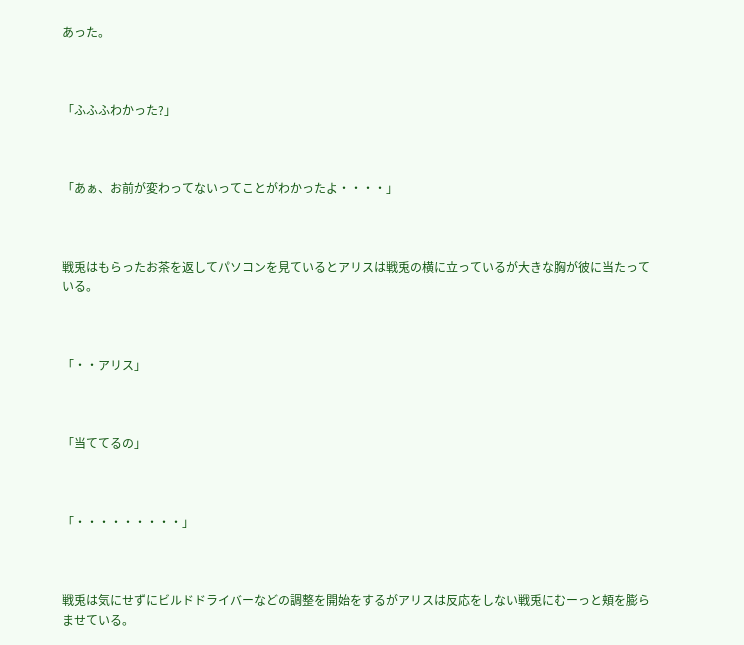あった。



「ふふふわかった?」



「あぁ、お前が変わってないってことがわかったよ・・・・」



戦兎はもらったお茶を返してパソコンを見ているとアリスは戦兎の横に立っているが大きな胸が彼に当たっている。



「・・アリス」



「当ててるの」



「・・・・・・・・・」



戦兎は気にせずにビルドドライバーなどの調整を開始をするがアリスは反応をしない戦兎にむーっと頬を膨らませている。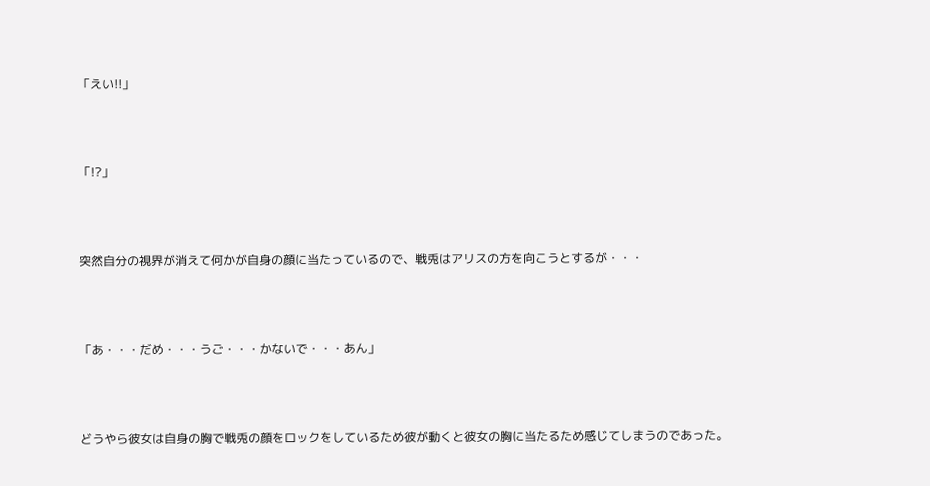「えい!!」



「!?」



突然自分の視界が消えて何かが自身の顔に当たっているので、戦兎はアリスの方を向こうとするが・・・



「あ・・・だめ・・・うご・・・かないで・・・あん」



どうやら彼女は自身の胸で戦兎の顔をロックをしているため彼が動くと彼女の胸に当たるため感じてしまうのであった。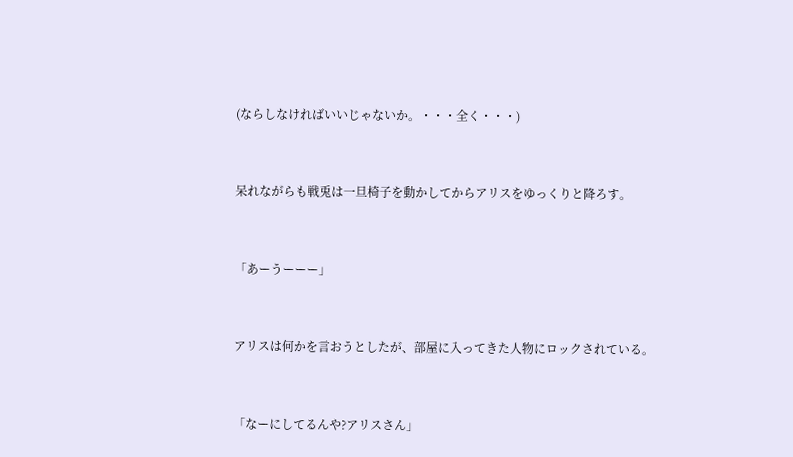(ならしなければいいじゃないか。・・・全く・・・)



呆れながらも戦兎は一旦椅子を動かしてからアリスをゆっくりと降ろす。



「あーうーーー」



アリスは何かを言おうとしたが、部屋に入ってきた人物にロックされている。



「なーにしてるんや?アリスさん」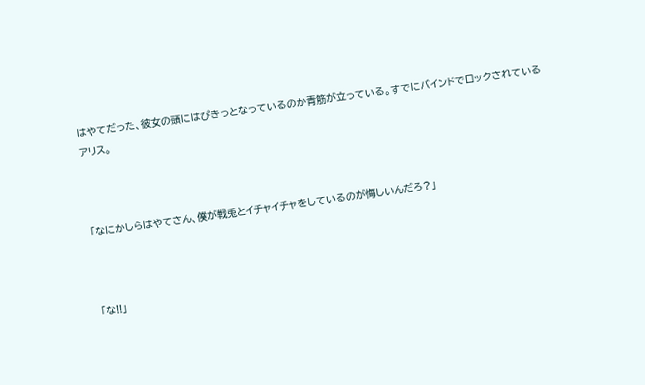はやてだった、彼女の頭にはぴきっとなっているのか青筋が立っている。すでにバインドでロックされているアリス。



「なにかしらはやてさん、僕が戦兎とイチャイチャをしているのが悔しいんだろ?」



「な!!」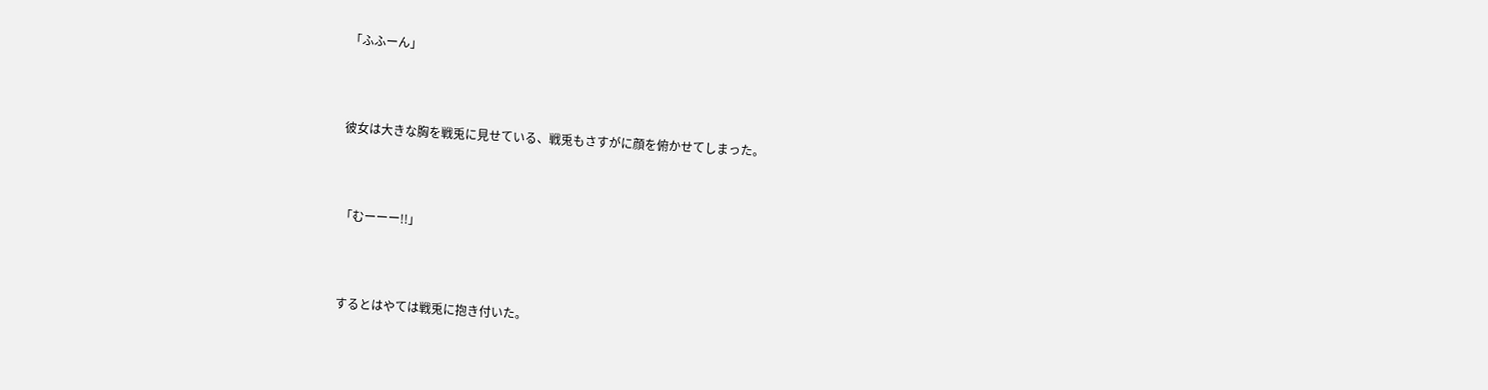「ふふーん」



彼女は大きな胸を戦兎に見せている、戦兎もさすがに顔を俯かせてしまった。



「むーーー!!」



するとはやては戦兎に抱き付いた。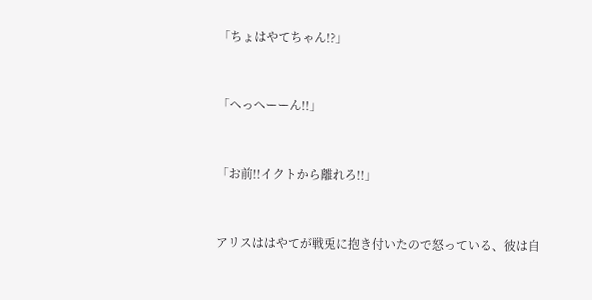「ちょはやてちゃん!?」



「へっへーーん!!」



「お前!!イクトから離れろ!!」



アリスははやてが戦兎に抱き付いたので怒っている、彼は自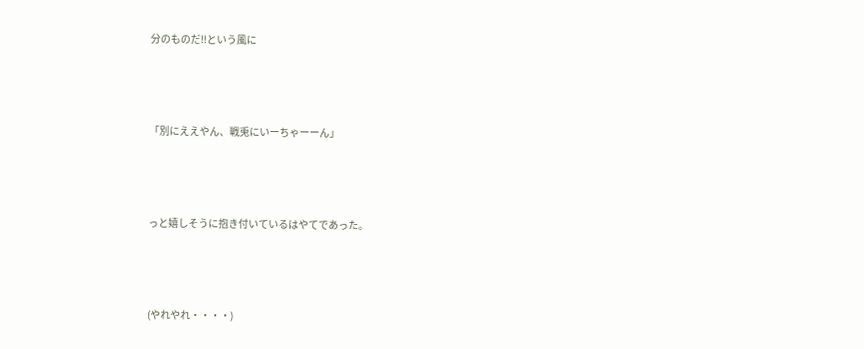分のものだ!!という風に



「別にええやん、戦兎にいーちゃーーん」



っと嬉しそうに抱き付いているはやてであった。



(やれやれ・・・・)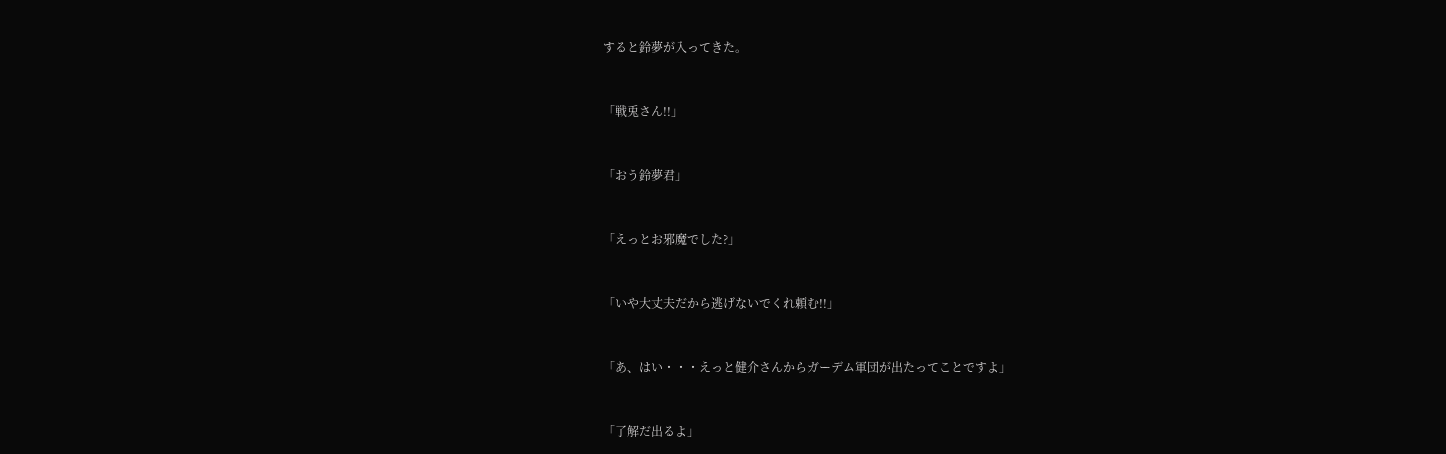すると鈴夢が入ってきた。



「戦兎さん!!」



「おう鈴夢君」



「えっとお邪魔でした?」



「いや大丈夫だから逃げないでくれ頼む!!」



「あ、はい・・・えっと健介さんからガーデム軍団が出たってことですよ」



「了解だ出るよ」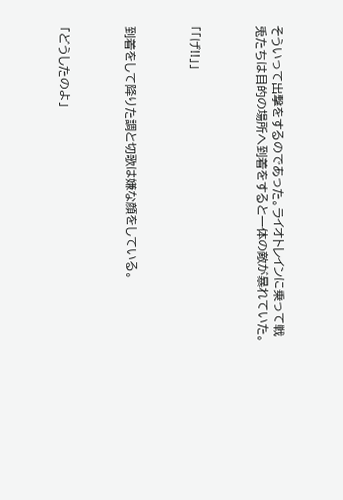そういって出撃をするのであった。ライオトレインに乗って戦兎たちは目的の場所へ到着をすると一体の敵が暴れていた。



「「げ!!」」



到着をして降りた調と切歌は嫌な顔をしている。



「どうしたのよ」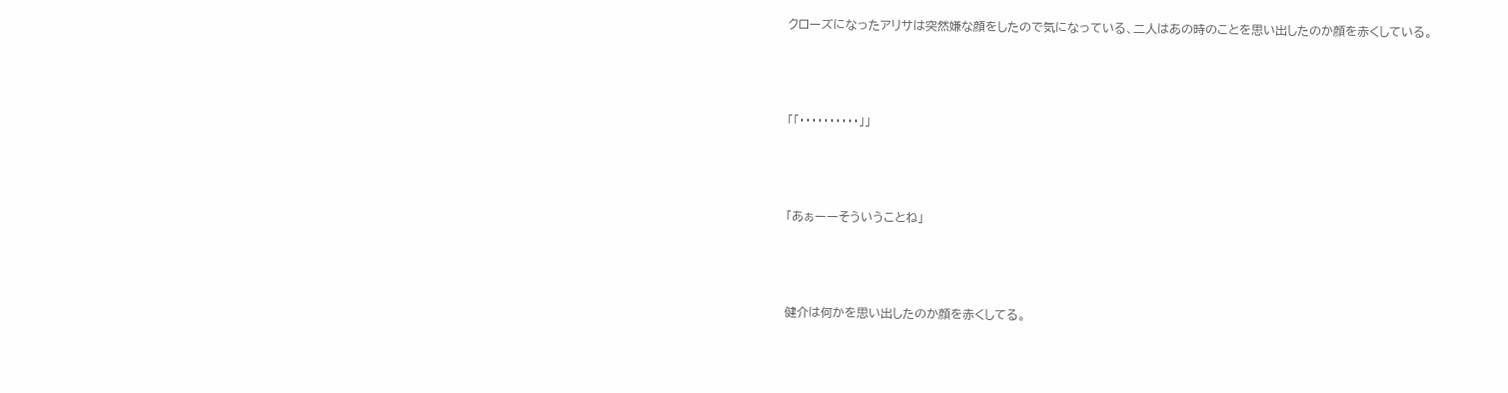クローズになったアリサは突然嫌な顔をしたので気になっている、二人はあの時のことを思い出したのか顔を赤くしている。



「「・・・・・・・・・・」」



「あぁーーそういうことね」



健介は何かを思い出したのか顔を赤くしてる。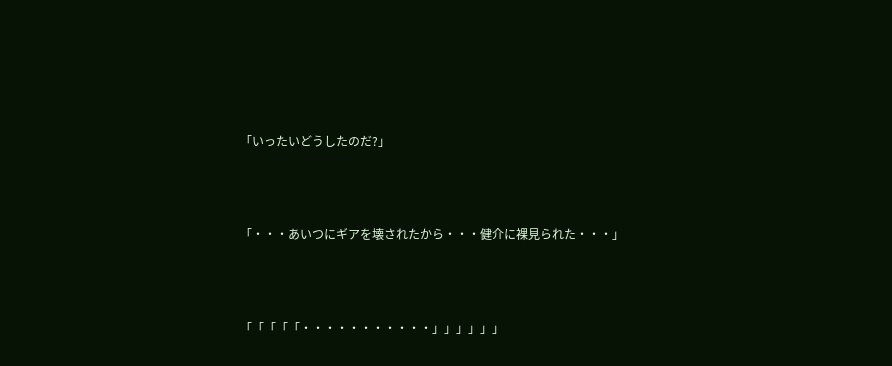「いったいどうしたのだ?」



「・・・あいつにギアを壊されたから・・・健介に裸見られた・・・」



「「「「「・・・・・・・・・・・」」」」」」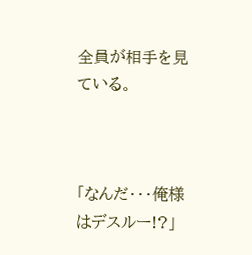全員が相手を見ている。



「なんだ・・・俺様はデスルー!?」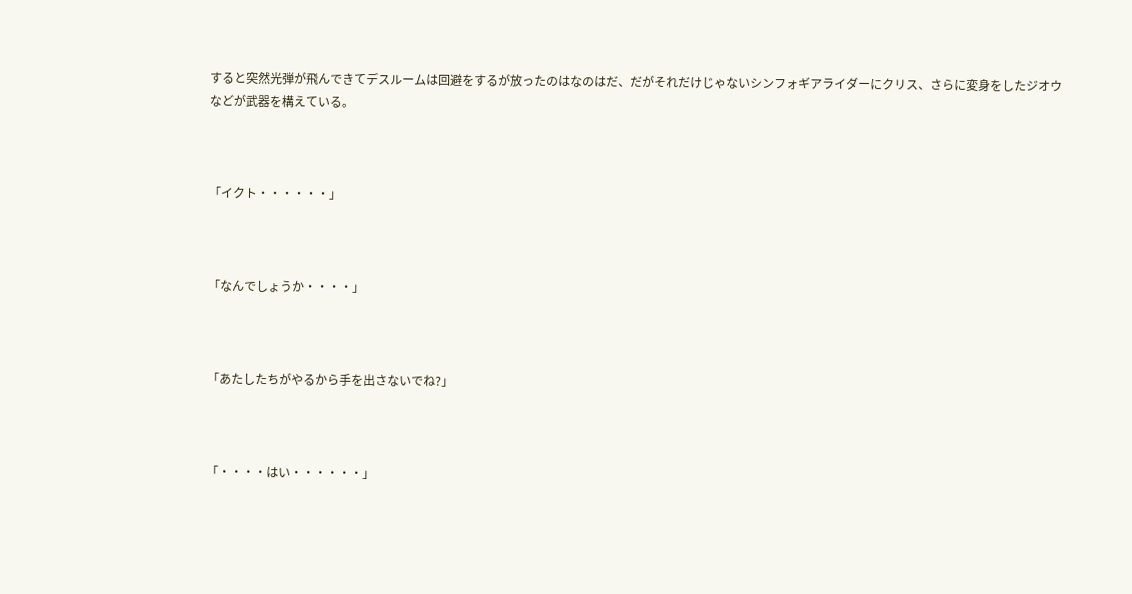すると突然光弾が飛んできてデスルームは回避をするが放ったのはなのはだ、だがそれだけじゃないシンフォギアライダーにクリス、さらに変身をしたジオウなどが武器を構えている。



「イクト・・・・・・」



「なんでしょうか・・・・」



「あたしたちがやるから手を出さないでね?」



「・・・・はい・・・・・・」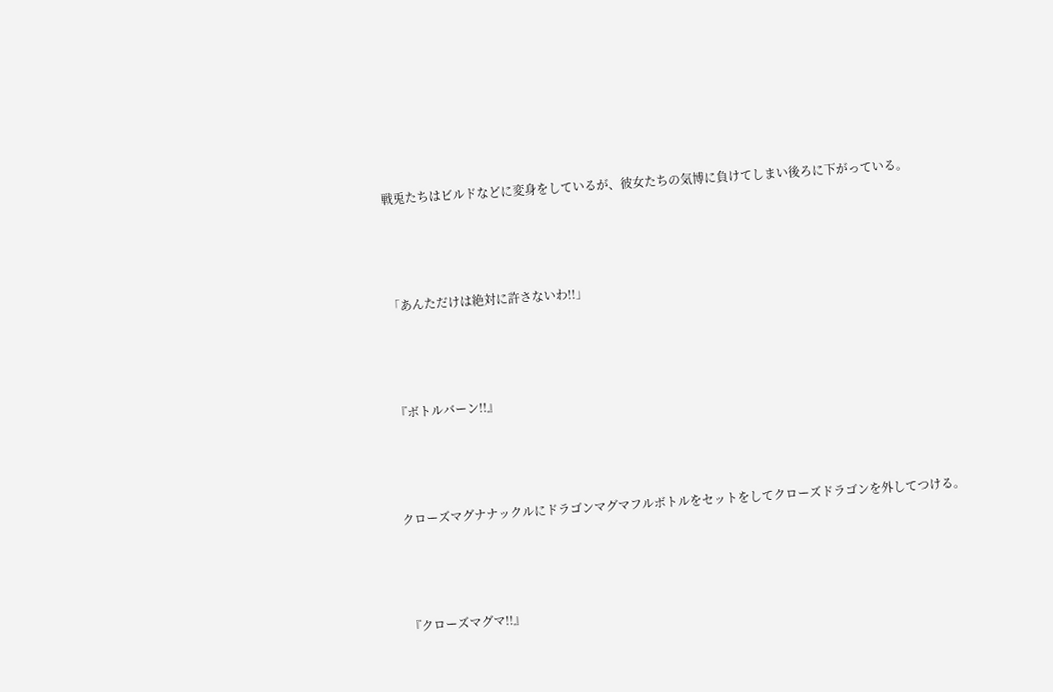戦兎たちはビルドなどに変身をしているが、彼女たちの気博に負けてしまい後ろに下がっている。



「あんただけは絶対に許さないわ!!」



『ボトルバーン!!』



クローズマグナナックルにドラゴンマグマフルボトルをセットをしてクローズドラゴンを外してつける。



『クローズマグマ!!』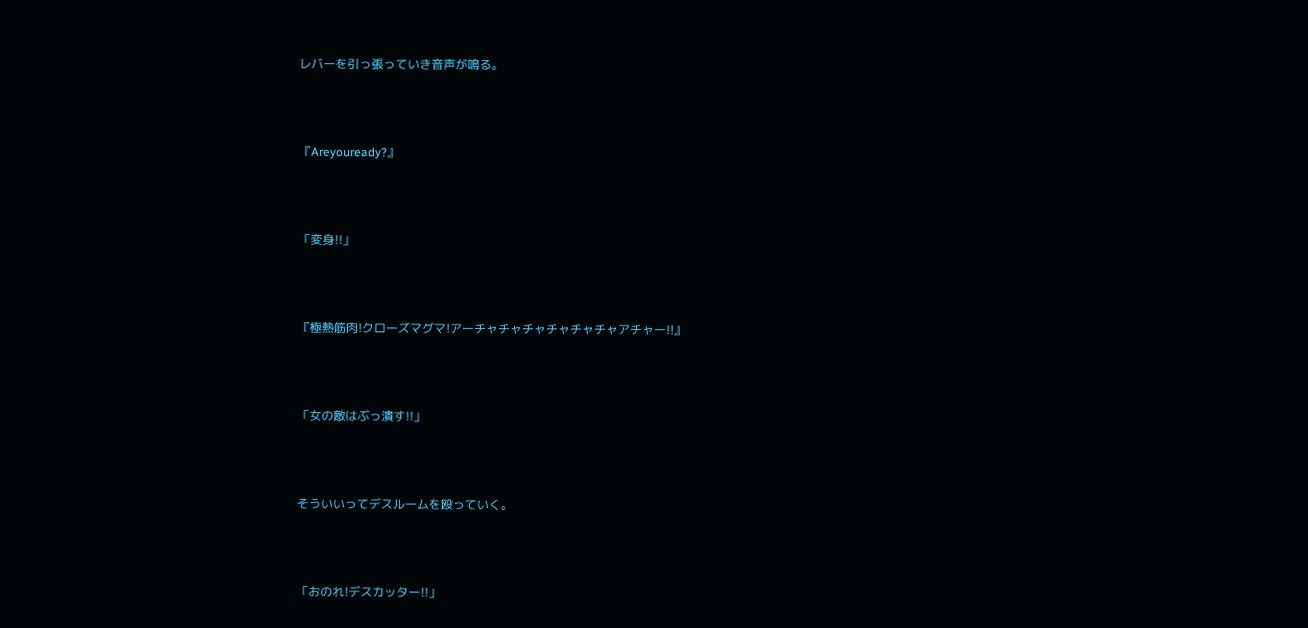レバーを引っ張っていき音声が鳴る。



『Areyouready?』



「変身!!」



『極熱筋肉!クローズマグマ!アーチャチャチャチャチャチャアチャー!!』



「女の敵はぶっ潰す!!」



そういいってデスルームを殴っていく。



「おのれ!デスカッター!!」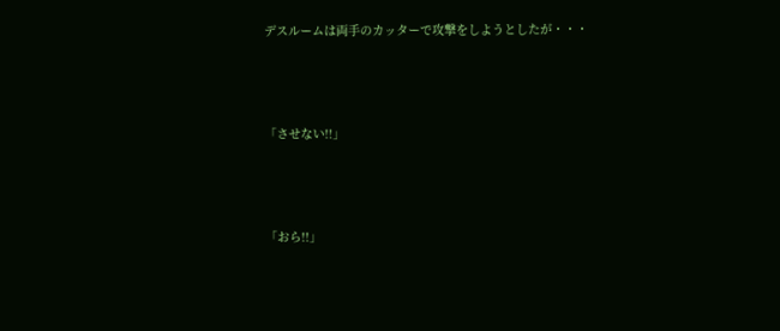デスルームは両手のカッターで攻撃をしようとしたが・・・



「させない!!」



「おら!!」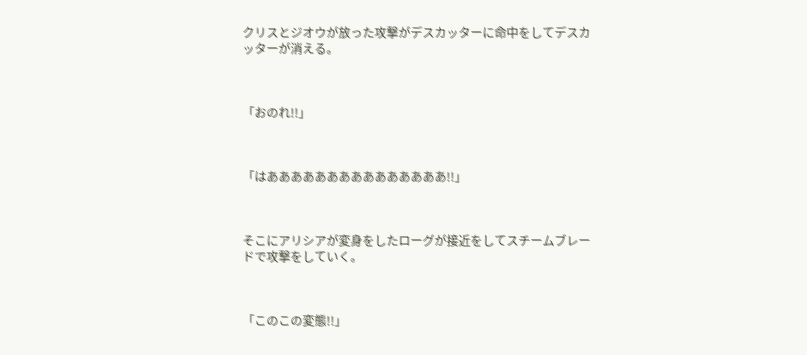クリスとジオウが放った攻撃がデスカッターに命中をしてデスカッターが消える。



「おのれ!!」



「はあああああああああああああああ!!」



そこにアリシアが変身をしたローグが接近をしてスチームブレードで攻撃をしていく。



「このこの変態!!」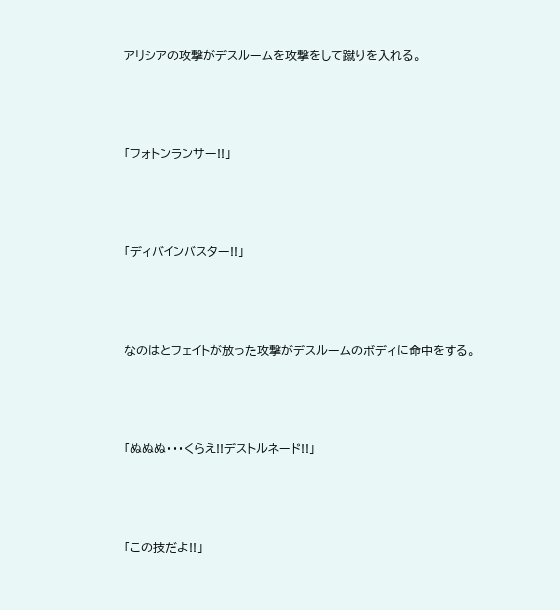アリシアの攻撃がデスルームを攻撃をして蹴りを入れる。



「フォトンランサー!!」



「ディバインバスター!!」



なのはとフェイトが放った攻撃がデスルームのボディに命中をする。



「ぬぬぬ・・・くらえ!!デストルネード!!」



「この技だよ!!」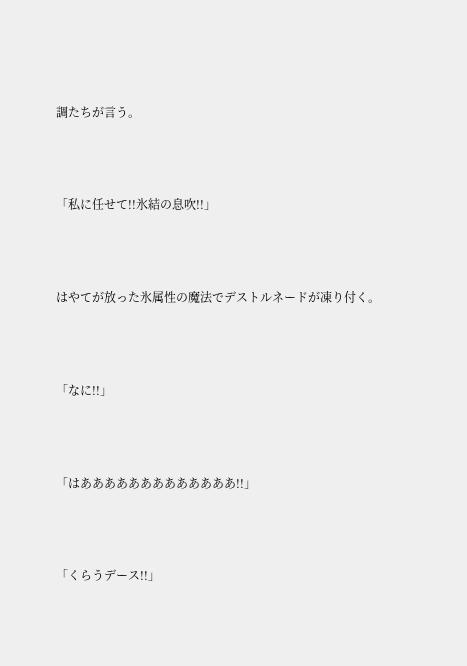調たちが言う。



「私に任せて!!氷結の息吹!!」



はやてが放った氷属性の魔法でデストルネードが凍り付く。



「なに!!」



「はあああああああああああああ!!」



「くらうデース!!」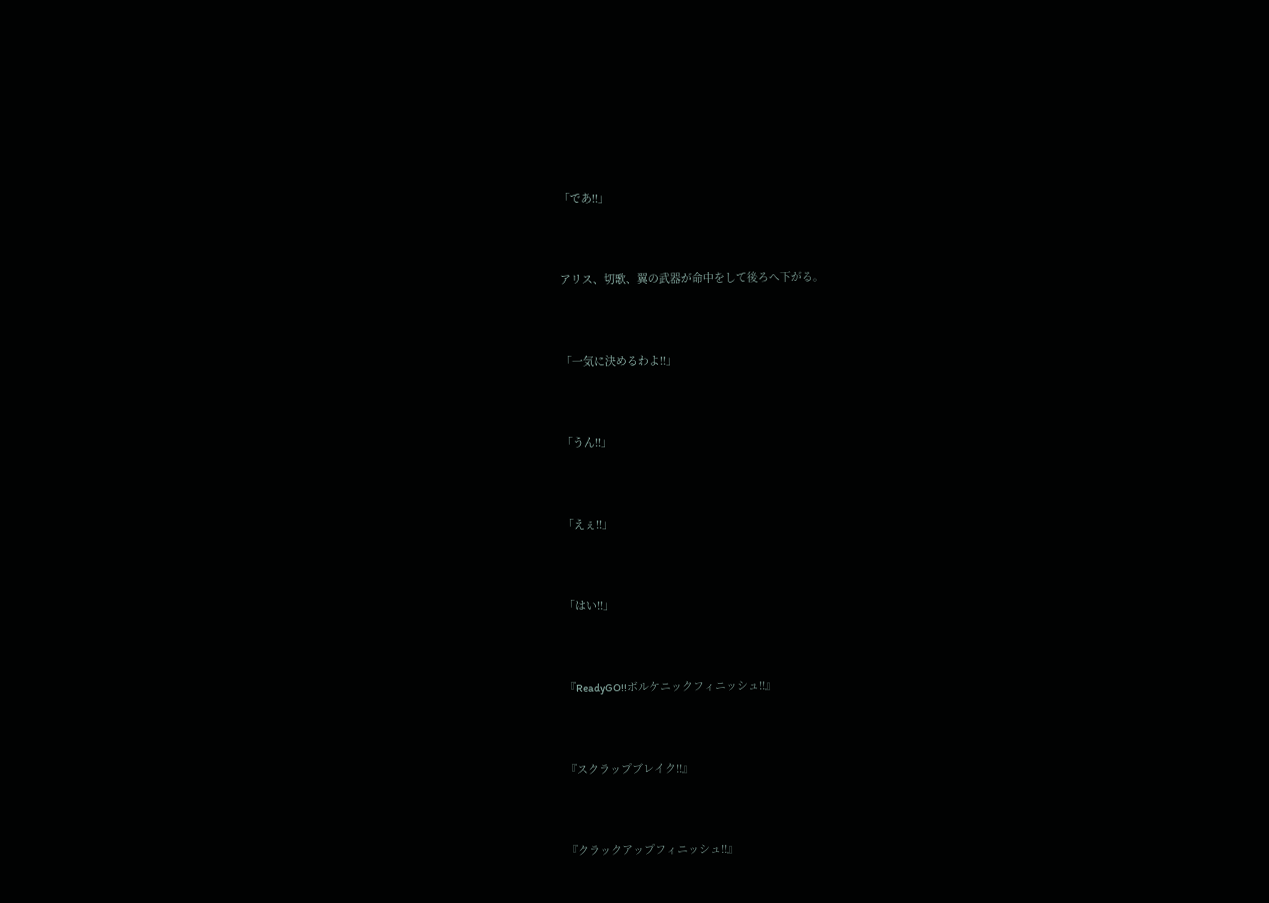「であ!!」



アリス、切歌、翼の武器が命中をして後ろへ下がる。



「一気に決めるわよ!!」



「うん!!」



「えぇ!!」



「はい!!」



『ReadyGO!!ボルケニックフィニッシュ!!』



『スクラップブレイク!!』



『クラックアップフィニッシュ!!』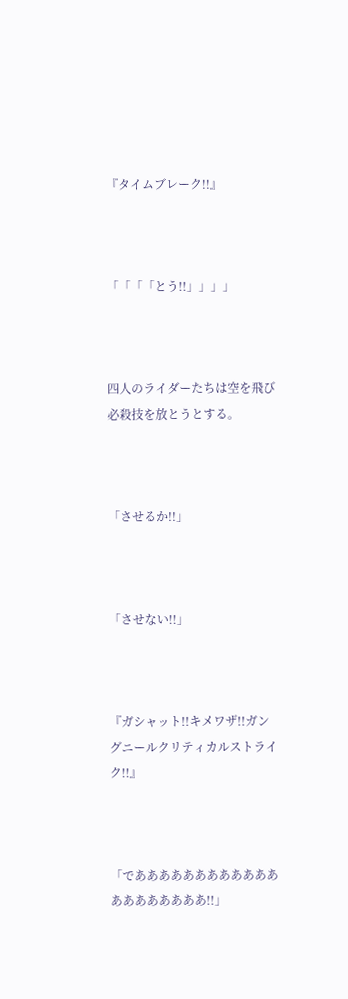『タイムブレーク!!』



「「「「とう!!」」」」



四人のライダーたちは空を飛び必殺技を放とうとする。



「させるか!!」



「させない!!」



『ガシャット!!キメワザ!!ガングニールクリティカルストライク!!』



「でああああああああああああああああああああ!!」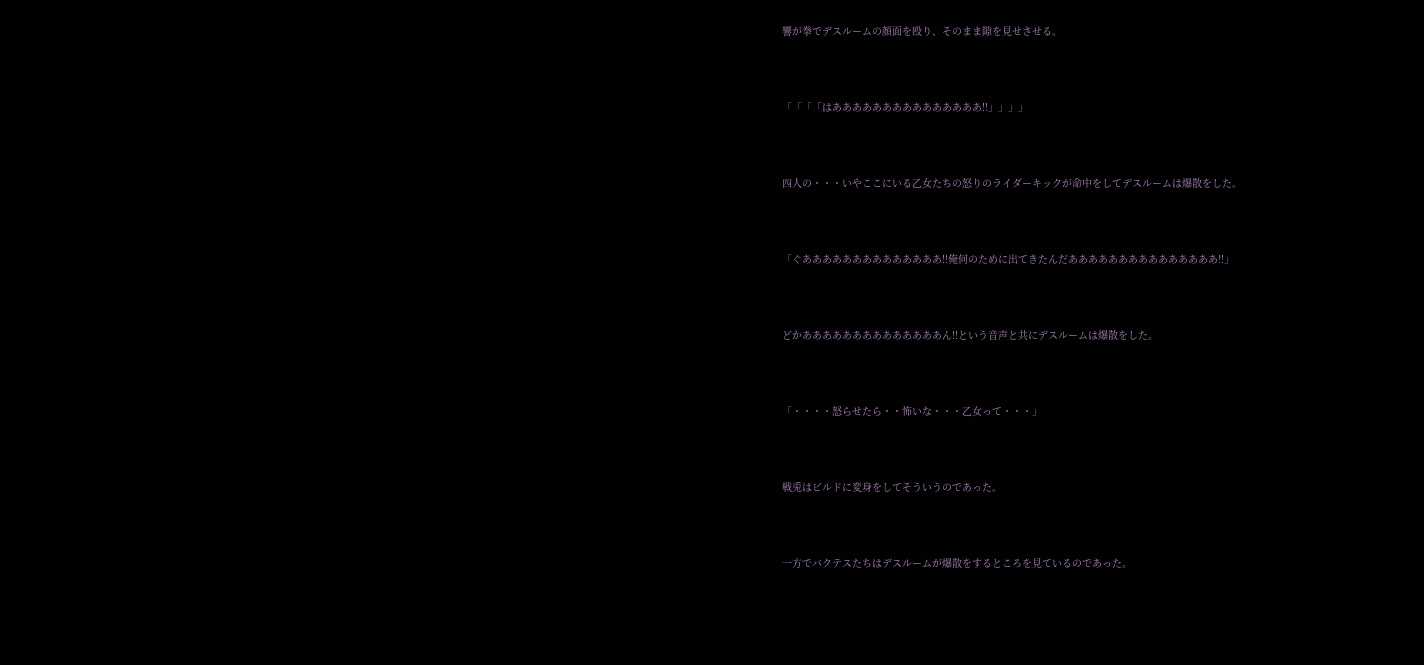響が拳でデスルームの顔面を殴り、そのまま隙を見せさせる。



「「「「はあああああああああああああああ!!」」」」



四人の・・・いやここにいる乙女たちの怒りのライダーキックが命中をしてデスルームは爆散をした。



「ぐああああああああああああああ!!俺何のために出てきたんだあああああああああああああああ!!」



どかああああああああああああああん!!という音声と共にデスルームは爆散をした。



「・・・・怒らせたら・・怖いな・・・乙女って・・・」



戦兎はビルドに変身をしてそういうのであった。



一方でバクテスたちはデスルームが爆散をするところを見ているのであった。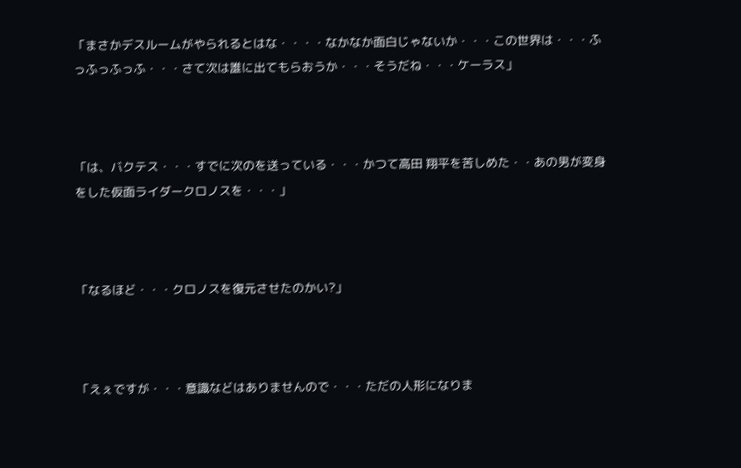「まさかデスルームがやられるとはな・・・・なかなか面白じゃないか・・・この世界は・・・ふっふっふっふ・・・さて次は誰に出てもらおうか・・・そうだね・・・ケーラス」



「は、バクテス・・・すでに次のを送っている・・・かつて高田 翔平を苦しめた・・あの男が変身をした仮面ライダークロノスを・・・」



「なるほど・・・クロノスを復元させたのかい?」



「えぇですが・・・意識などはありませんので・・・ただの人形になりま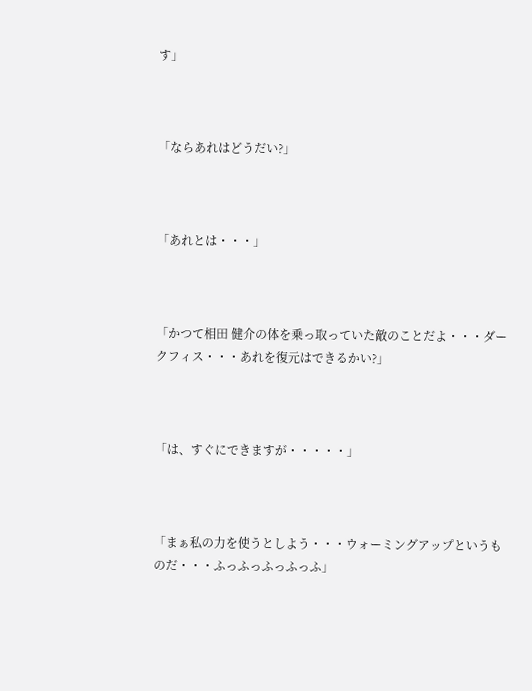す」



「ならあれはどうだい?」



「あれとは・・・」



「かつて相田 健介の体を乗っ取っていた敵のことだよ・・・ダークフィス・・・あれを復元はできるかい?」



「は、すぐにできますが・・・・・」



「まぁ私の力を使うとしよう・・・ウォーミングアップというものだ・・・ふっふっふっふっふ」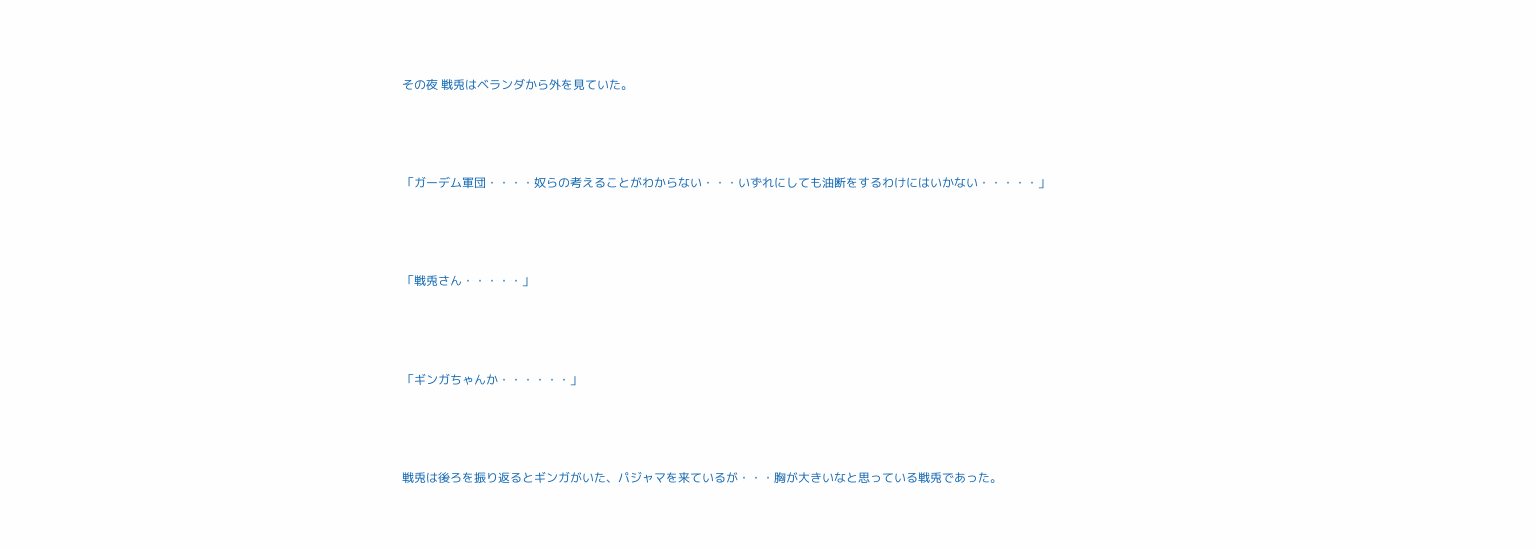その夜 戦兎はベランダから外を見ていた。



「ガーデム軍団・・・・奴らの考えることがわからない・・・いずれにしても油断をするわけにはいかない・・・・・」



「戦兎さん・・・・・」



「ギンガちゃんか・・・・・・」



戦兎は後ろを振り返るとギンガがいた、パジャマを来ているが・・・胸が大きいなと思っている戦兎であった。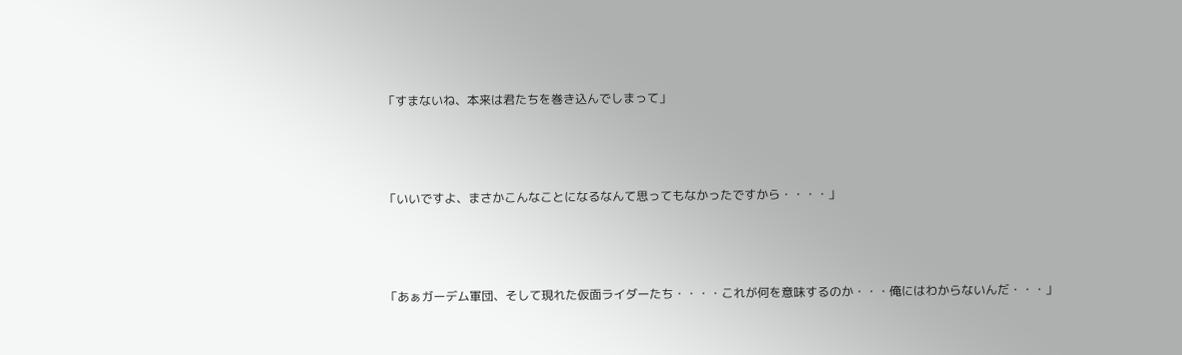「すまないね、本来は君たちを巻き込んでしまって」



「いいですよ、まさかこんなことになるなんて思ってもなかったですから・・・・」



「あぁガーデム軍団、そして現れた仮面ライダーたち・・・・これが何を意味するのか・・・俺にはわからないんだ・・・」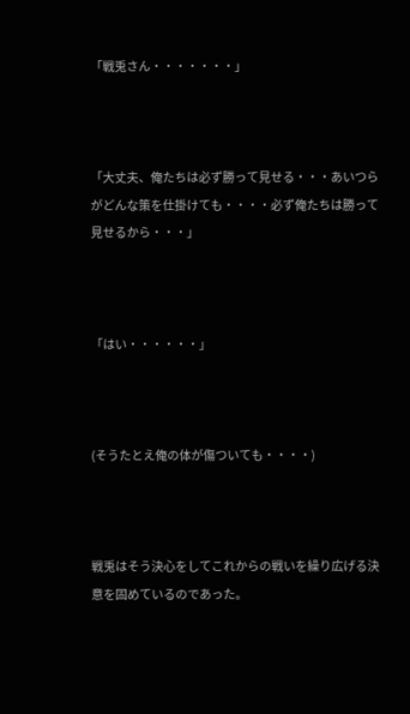「戦兎さん・・・・・・・」



「大丈夫、俺たちは必ず勝って見せる・・・あいつらがどんな策を仕掛けても・・・・必ず俺たちは勝って見せるから・・・」



「はい・・・・・・」



(そうたとえ俺の体が傷ついても・・・・)



戦兎はそう決心をしてこれからの戦いを繰り広げる決意を固めているのであった。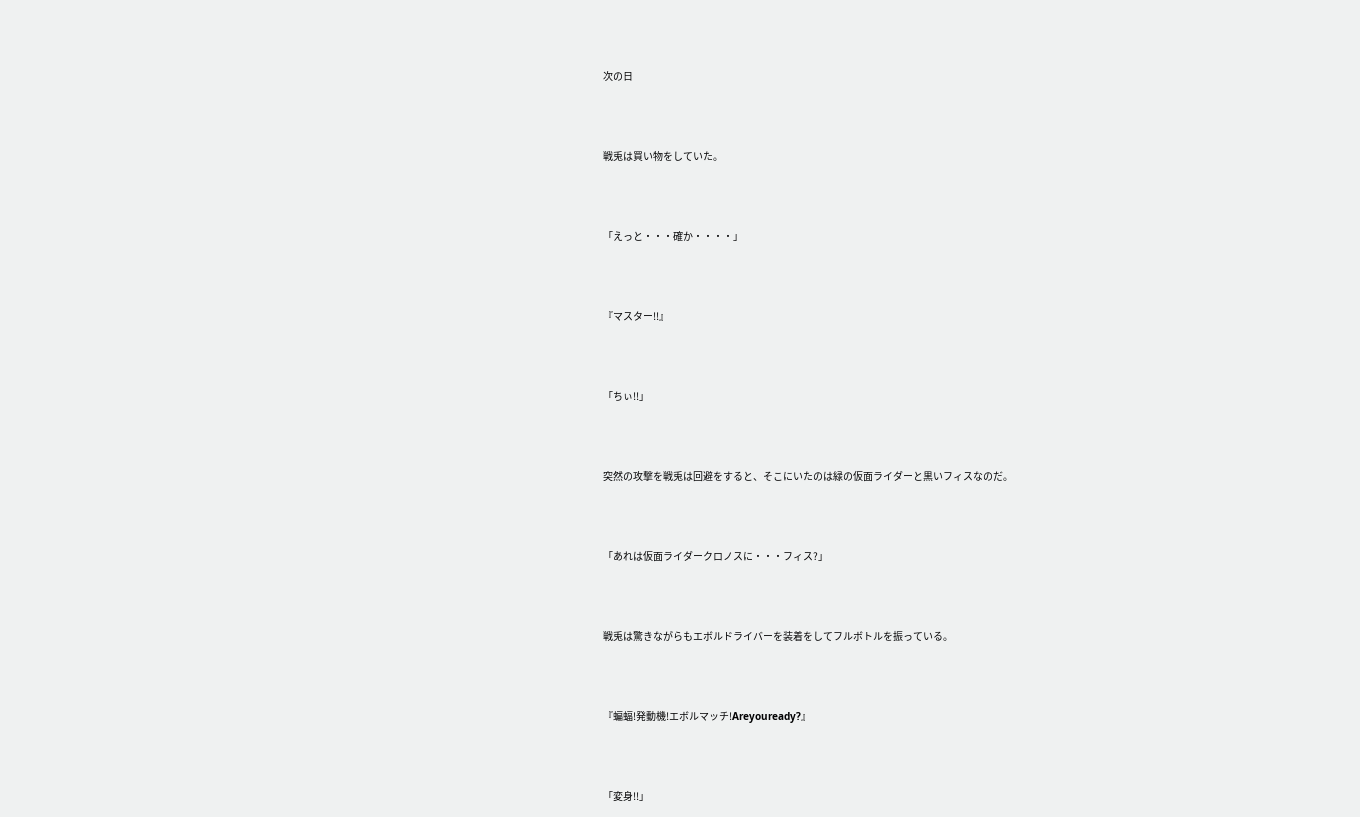次の日



戦兎は買い物をしていた。



「えっと・・・確か・・・・」



『マスター!!』



「ちぃ!!」



突然の攻撃を戦兎は回避をすると、そこにいたのは緑の仮面ライダーと黒いフィスなのだ。



「あれは仮面ライダークロノスに・・・フィス?」



戦兎は驚きながらもエボルドライバーを装着をしてフルボトルを振っている。



『蝙蝠!発動機!エボルマッチ!Areyouready?』



「変身!!」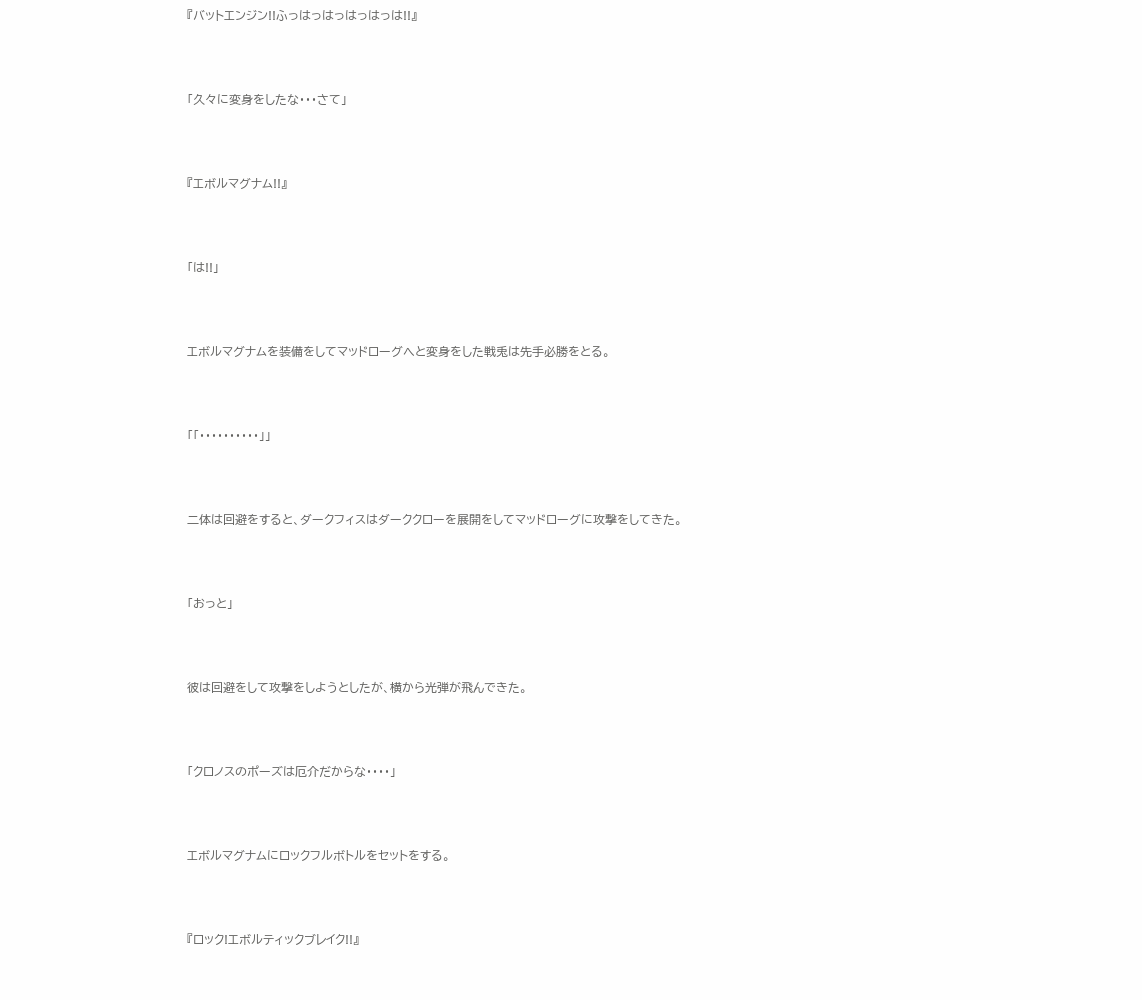『バットエンジン!!ふっはっはっはっはっは!!』



「久々に変身をしたな・・・さて」



『エボルマグナム!!』



「は!!」



エボルマグナムを装備をしてマッドローグへと変身をした戦兎は先手必勝をとる。



「「・・・・・・・・・・」」



二体は回避をすると、ダークフィスはダーククローを展開をしてマッドローグに攻撃をしてきた。



「おっと」



彼は回避をして攻撃をしようとしたが、横から光弾が飛んできた。



「クロノスのポーズは厄介だからな・・・・」



エボルマグナムにロックフルボトルをセットをする。



『ロック!エボルティックブレイク!!』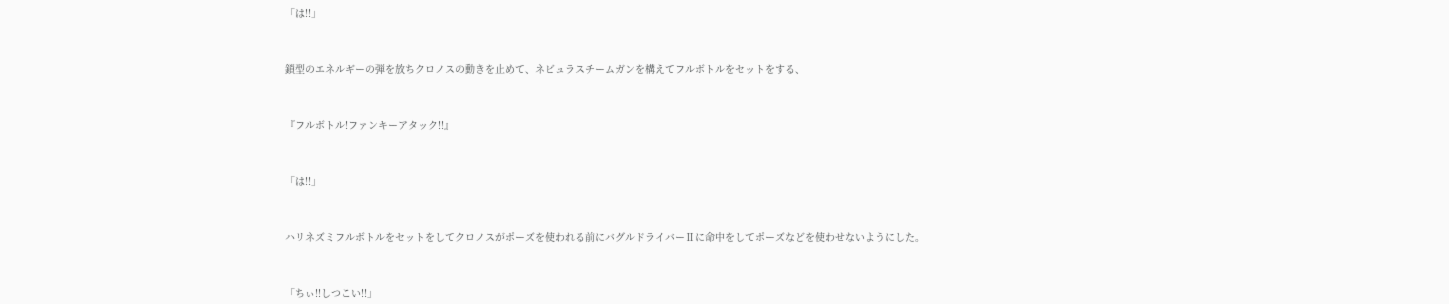「は!!」



鎖型のエネルギーの弾を放ちクロノスの動きを止めて、ネビュラスチームガンを構えてフルボトルをセットをする、



『フルボトル!ファンキーアタック!!』



「は!!」



ハリネズミフルボトルをセットをしてクロノスがポーズを使われる前にバグルドライバーⅡに命中をしてポーズなどを使わせないようにした。



「ちぃ!!しつこい!!」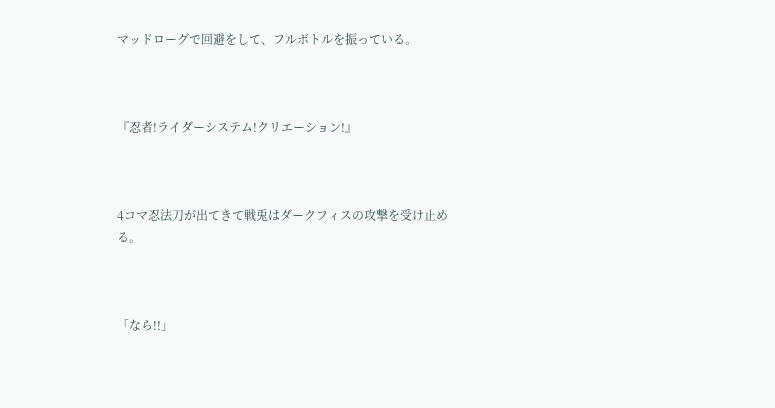マッドローグで回避をして、フルボトルを振っている。



『忍者!ライダーシステム!クリエーション!』



4コマ忍法刀が出てきて戦兎はダークフィスの攻撃を受け止める。



「なら!!」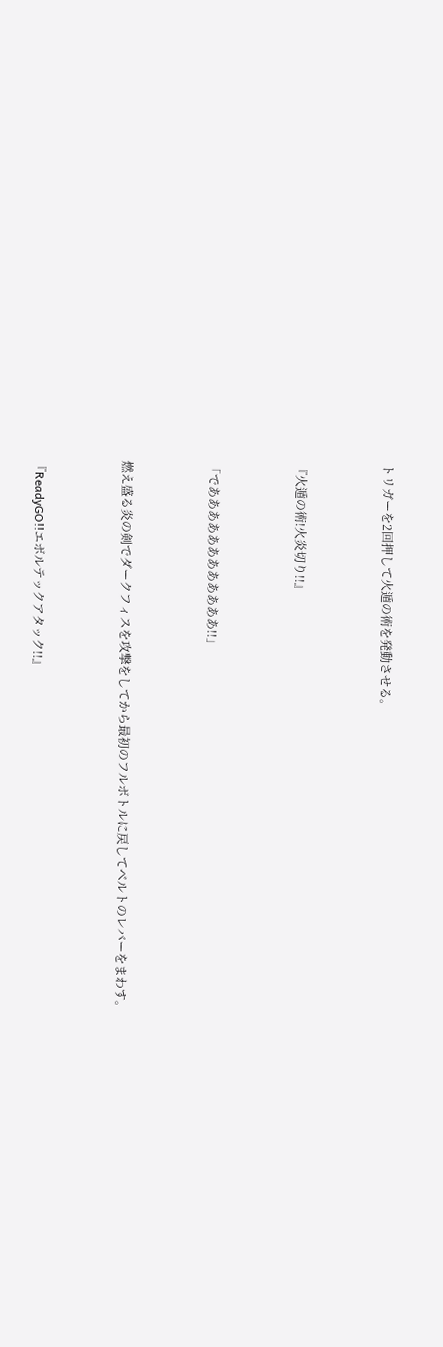トリガーを2回押して火遁の術を発動させる。



『火遁の術!火炎切り!!』



「でああああああああああああ!!」



燃え盛る炎の剣でダークフィスを攻撃をしてから最初のフルボトルに戻してベルトのレバーをまわす。



『ReadyGO!!エボルテックアタック!!』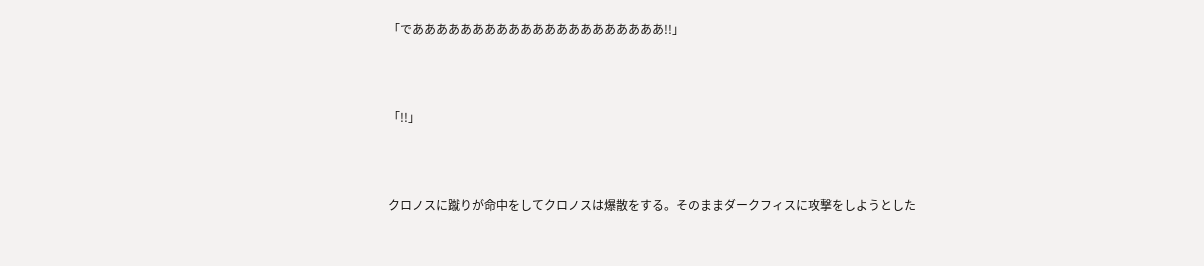「であああああああああああああああああああああ!!」



「!!」



クロノスに蹴りが命中をしてクロノスは爆散をする。そのままダークフィスに攻撃をしようとした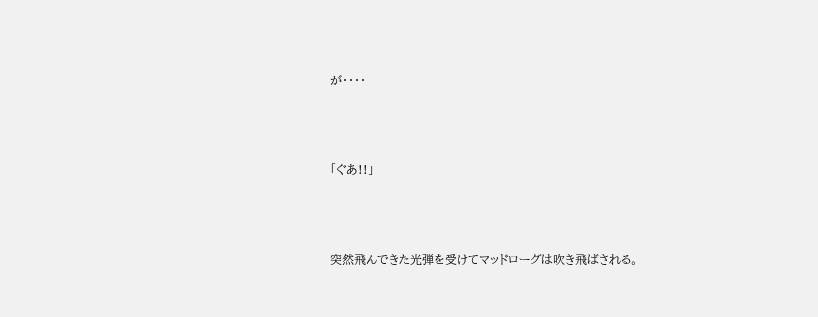が・・・・



「ぐあ!!」



突然飛んできた光弾を受けてマッドローグは吹き飛ばされる。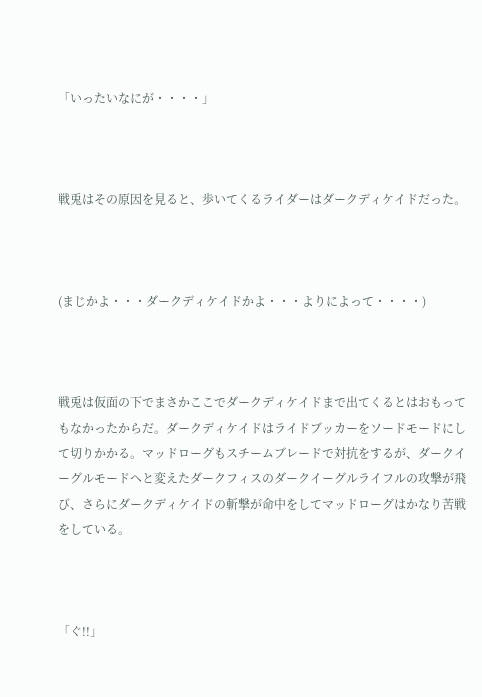「いったいなにが・・・・」



戦兎はその原因を見ると、歩いてくるライダーはダークディケイドだった。



(まじかよ・・・ダークディケイドかよ・・・よりによって・・・・)



戦兎は仮面の下でまさかここでダークディケイドまで出てくるとはおもってもなかったからだ。ダークディケイドはライドブッカーをソードモードにして切りかかる。マッドローグもスチームブレードで対抗をするが、ダークイーグルモードへと変えたダークフィスのダークイーグルライフルの攻撃が飛び、さらにダークディケイドの斬撃が命中をしてマッドローグはかなり苦戦をしている。



「ぐ!!」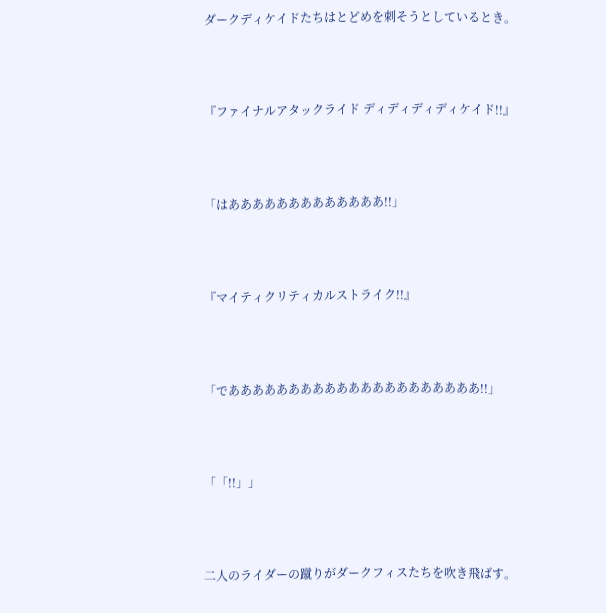ダークディケイドたちはとどめを刺そうとしているとき。



『ファイナルアタックライド ディディディディケイド!!』



「はあああああああああああああ!!」



『マイティクリティカルストライク!!』



「であああああああああああああああああああああ!!」



「「!!」」



二人のライダーの蹴りがダークフィスたちを吹き飛ばす。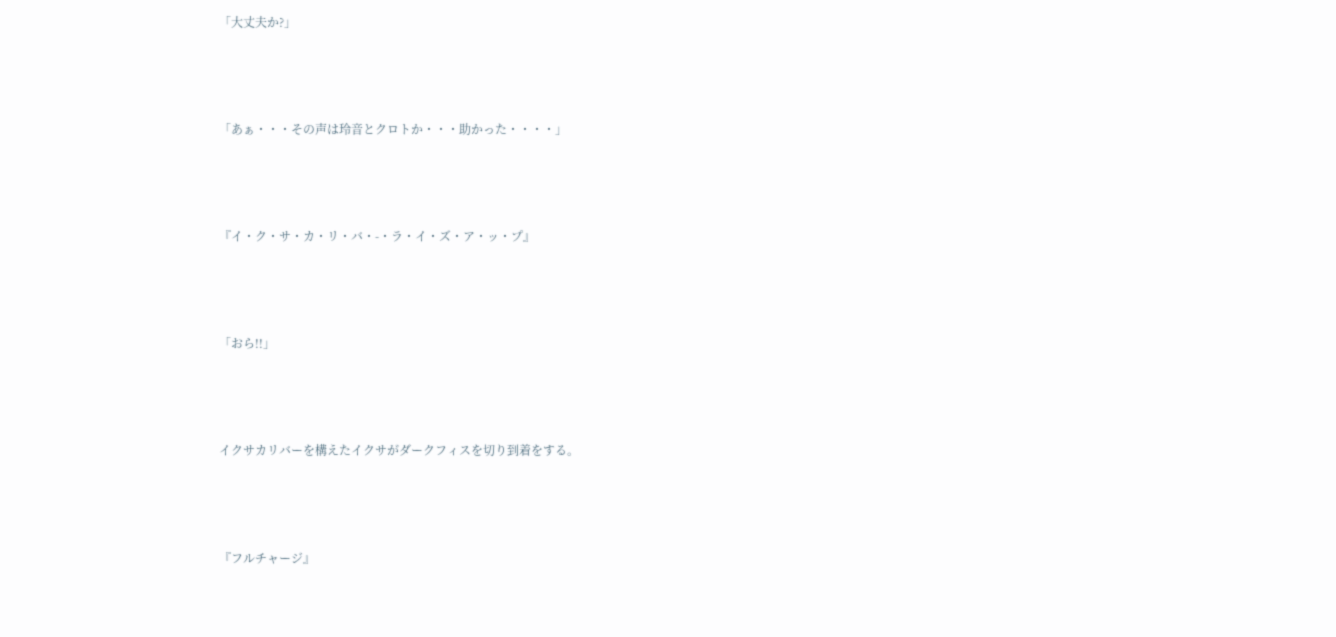「大丈夫か?」



「あぁ・・・その声は玲音とクロトか・・・助かった・・・・」



『イ・ク・サ・カ・リ・バ・-・ラ・イ・ズ・ア・ッ・プ』



「おら!!」



イクサカリバーを構えたイクサがダークフィスを切り到着をする。



『フルチャージ』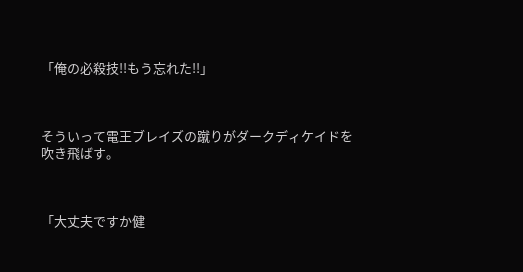「俺の必殺技!!もう忘れた!!」



そういって電王ブレイズの蹴りがダークディケイドを吹き飛ばす。



「大丈夫ですか健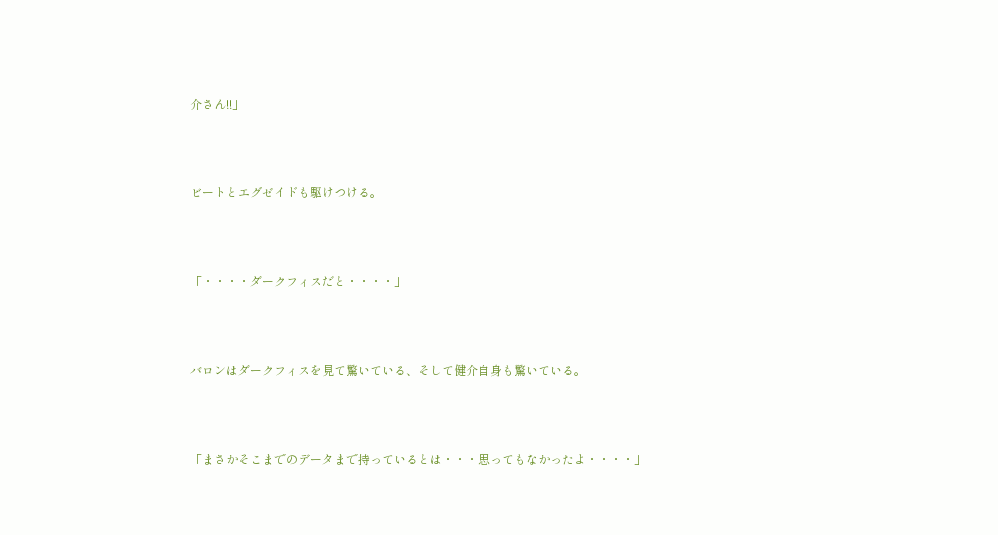介さん!!」



ビートとエグゼイドも駆けつける。



「・・・・ダークフィスだと・・・・」



バロンはダークフィスを見て驚いている、そして健介自身も驚いている。



「まさかそこまでのデータまで持っているとは・・・思ってもなかったよ・・・・」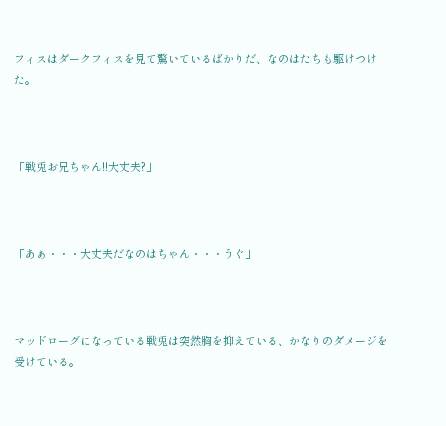フィスはダークフィスを見て驚いているばかりだ、なのはたちも駆けつけた。



「戦兎お兄ちゃん!!大丈夫?」



「あぁ・・・大丈夫だなのはちゃん・・・うぐ」



マッドローグになっている戦兎は突然胸を抑えている、かなりのダメージを受けている。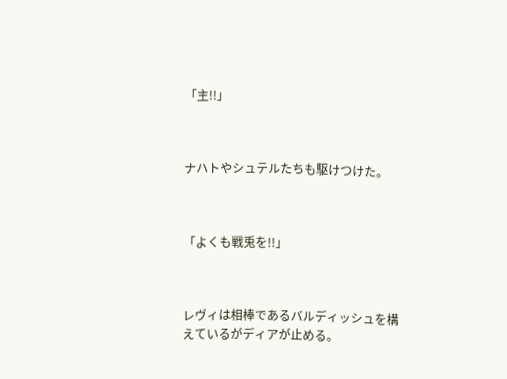「主!!」



ナハトやシュテルたちも駆けつけた。



「よくも戦兎を!!」



レヴィは相棒であるバルディッシュを構えているがディアが止める。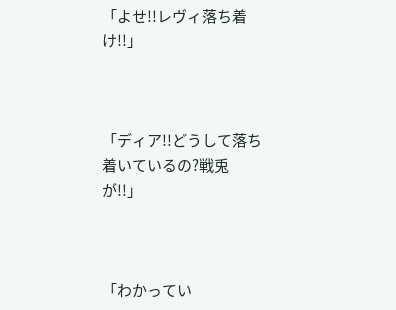「よせ!!レヴィ落ち着け!!」



「ディア!!どうして落ち着いているの?戦兎が!!」



「わかってい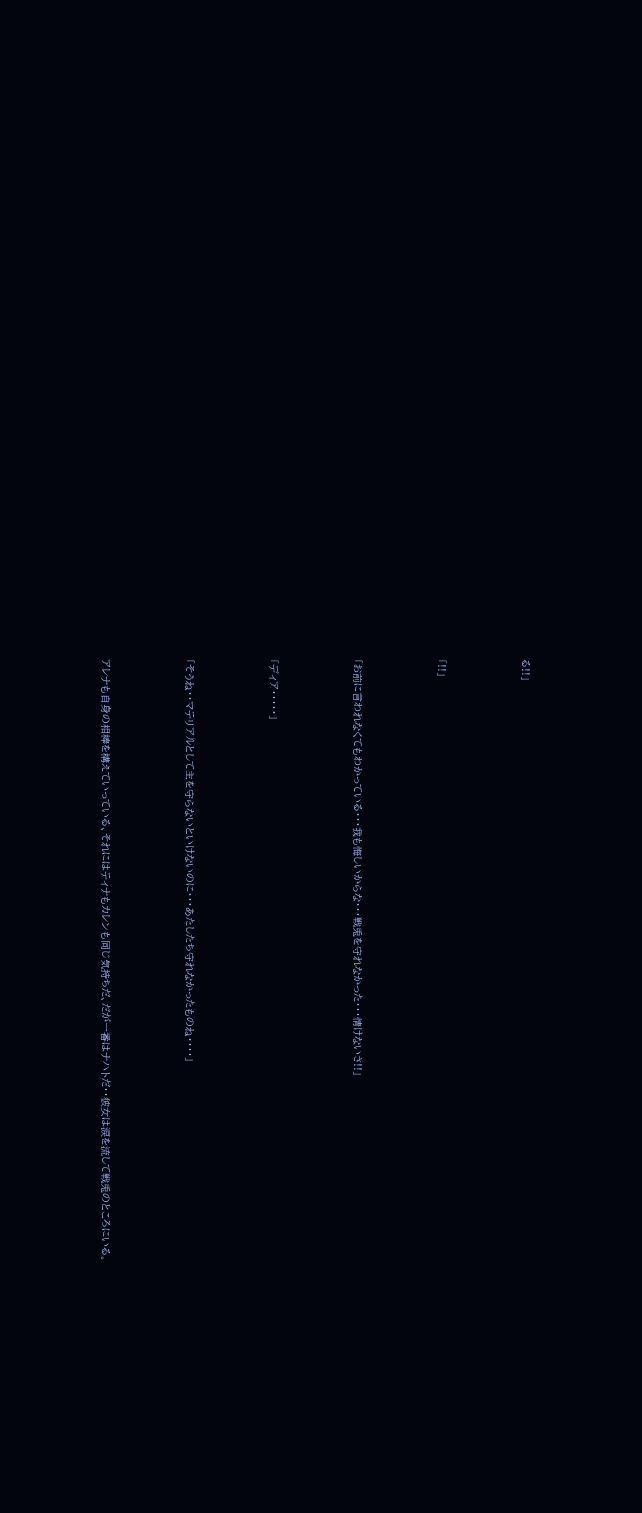る!!」



「!!」



「お前に言われなくてもわかっている・・・我も悔しいからな・・・戦兎を守れなかった・・・情けないさ!!」



「ディア・・・・・」



「そうね・・マテリアルとして主を守らないといけないのに・・・あたしたち守れなかったものね・・・・」



アレナも自身の相棒を構えていっている、それにはティナもカレンも同じ気持ちだ、だが一番はナハトだ・・彼女は涙を流して戦兎のところにいる。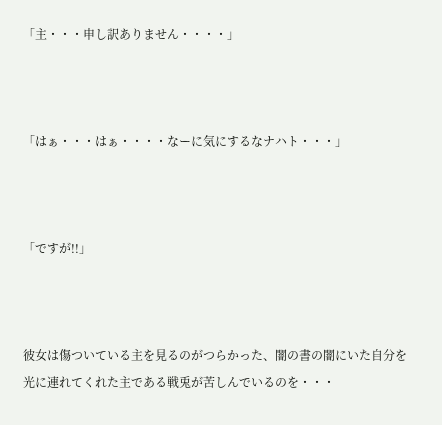「主・・・申し訳ありません・・・・」



「はぁ・・・はぁ・・・・なーに気にするなナハト・・・」



「ですが!!」



彼女は傷ついている主を見るのがつらかった、闇の書の闇にいた自分を光に連れてくれた主である戦兎が苦しんでいるのを・・・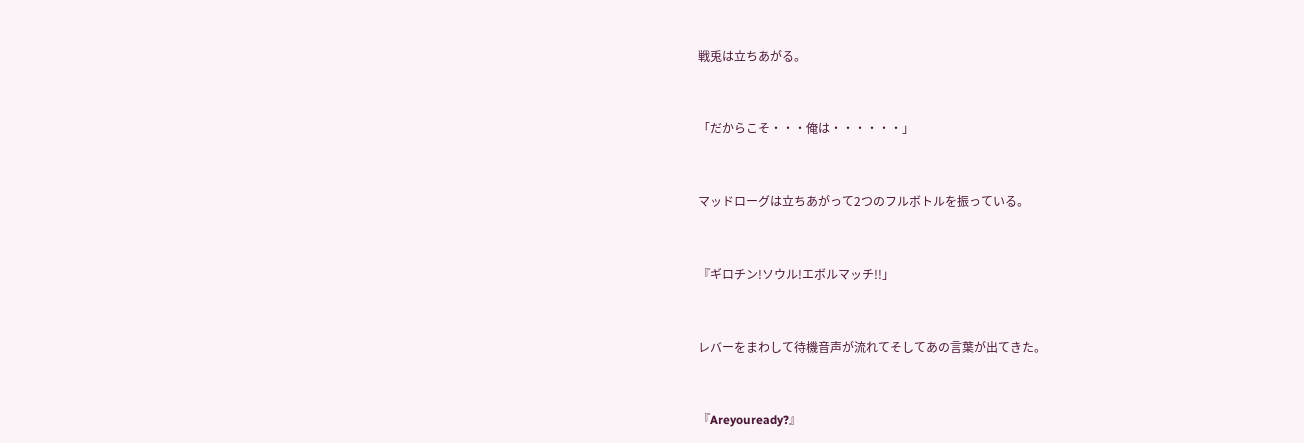戦兎は立ちあがる。



「だからこそ・・・俺は・・・・・・」



マッドローグは立ちあがって2つのフルボトルを振っている。



『ギロチン!ソウル!エボルマッチ!!」



レバーをまわして待機音声が流れてそしてあの言葉が出てきた。



『Areyouready?』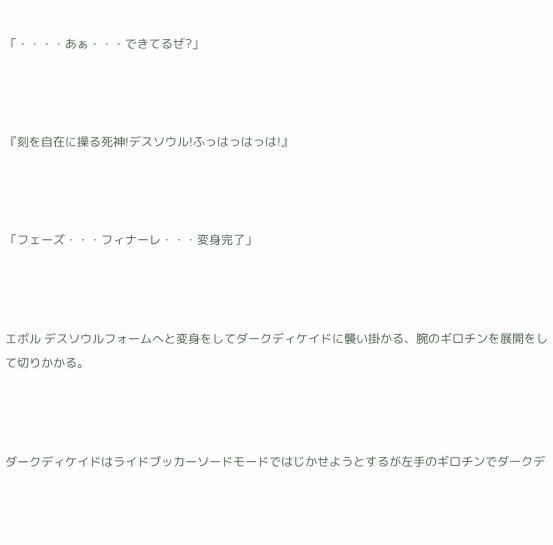「・・・・あぁ・・・できてるぜ?」



『刻を自在に操る死神!デスソウル!ふっはっはっは!』



「フェーズ・・・フィナーレ・・・変身完了」



エボル デスソウルフォームへと変身をしてダークディケイドに襲い掛かる、腕のギロチンを展開をして切りかかる。



ダークディケイドはライドブッカーソードモードではじかせようとするが左手のギロチンでダークデ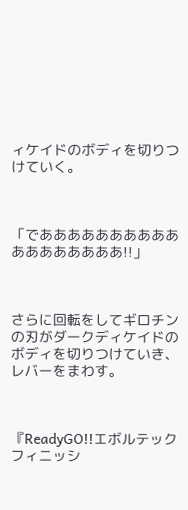ィケイドのボディを切りつけていく。



「でああああああああああああああああああ!!」



さらに回転をしてギロチンの刃がダークディケイドのボディを切りつけていき、レバーをまわす。



『ReadyGO!!エボルテックフィニッシ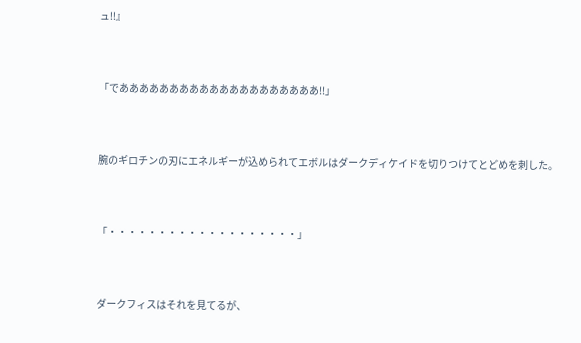ュ!!』



「でああああああああああああああああああああ!!」



腕のギロチンの刃にエネルギーが込められてエボルはダークディケイドを切りつけてとどめを刺した。



「・・・・・・・・・・・・・・・・・・・」



ダークフィスはそれを見てるが、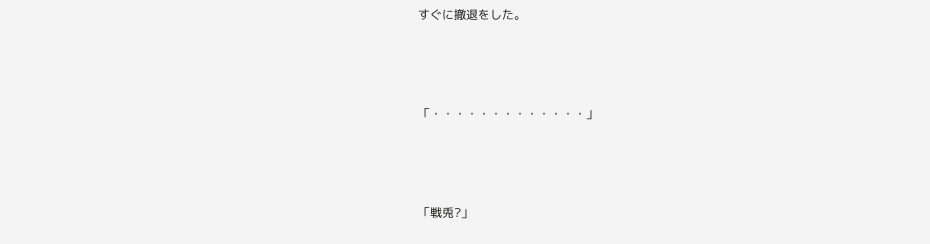すぐに撤退をした。



「・・・・・・・・・・・・・」



「戦兎?」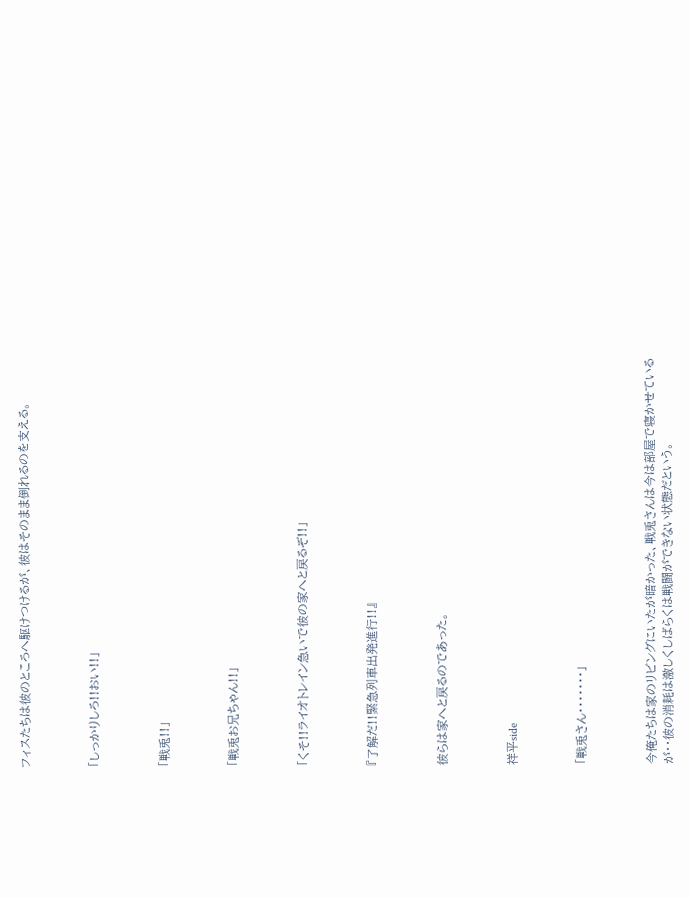フィスたちは彼のところへ駆けつけるが、彼はそのまま倒れるのを支える。



「しっかりしろ!!おい!!」



「戦兎!!」



「戦兎お兄ちゃん!!」



「くそ!!ライオトレイン急いで彼の家へと戻るぞ!!」



『了解だ!!緊急列車出発進行!!』



彼らは家へと戻るのであった。



祥平side



「戦兎さん・・・・・・・」



今俺たちは家のリビングにいたが暗かった、戦兎さんは今は部屋で寝かせているが・・彼の消耗は激しくしばらくは戦闘ができない状態だという。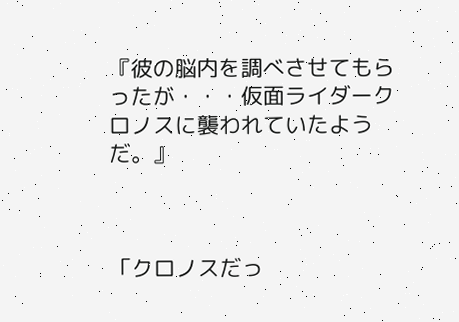『彼の脳内を調べさせてもらったが・・・仮面ライダークロノスに襲われていたようだ。』



「クロノスだっ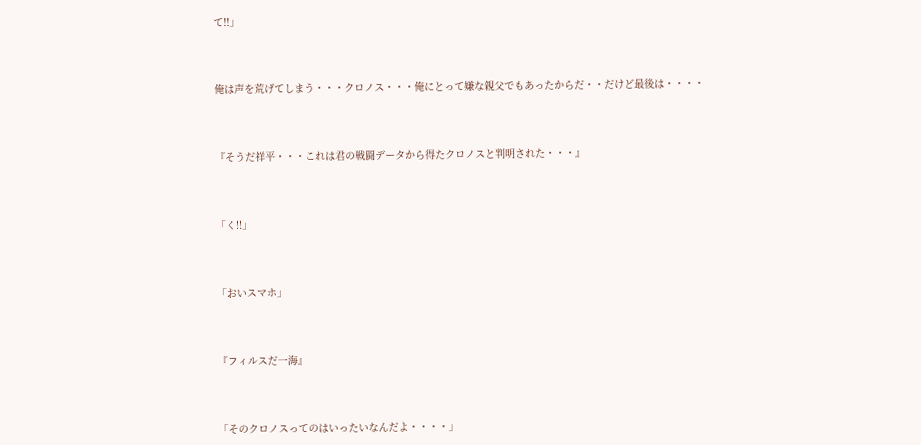て!!」



俺は声を荒げてしまう・・・クロノス・・・俺にとって嫌な親父でもあったからだ・・だけど最後は・・・・



『そうだ祥平・・・これは君の戦闘データから得たクロノスと判明された・・・』



「く!!」



「おいスマホ」



『フィルスだ一海』



「そのクロノスってのはいったいなんだよ・・・・」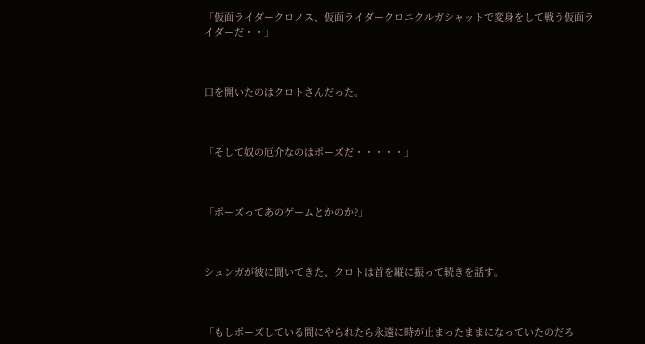「仮面ライダークロノス、仮面ライダークロニクルガシャットで変身をして戦う仮面ライダーだ・・」



口を開いたのはクロトさんだった。



「そして奴の厄介なのはポーズだ・・・・・」



「ポーズってあのゲームとかのか?」



シュンガが彼に聞いてきた、クロトは首を縦に振って続きを話す。



「もしポーズしている間にやられたら永遠に時が止まったままになっていたのだろ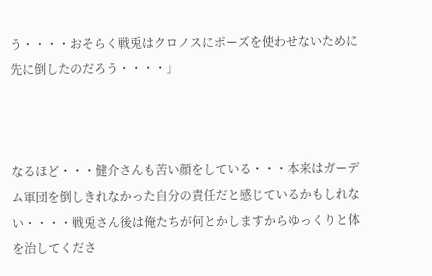う・・・・おそらく戦兎はクロノスにポーズを使わせないために先に倒したのだろう・・・・」



なるほど・・・健介さんも苦い顔をしている・・・本来はガーデム軍団を倒しきれなかった自分の責任だと感じているかもしれない・・・・戦兎さん後は俺たちが何とかしますからゆっくりと体を治してくださ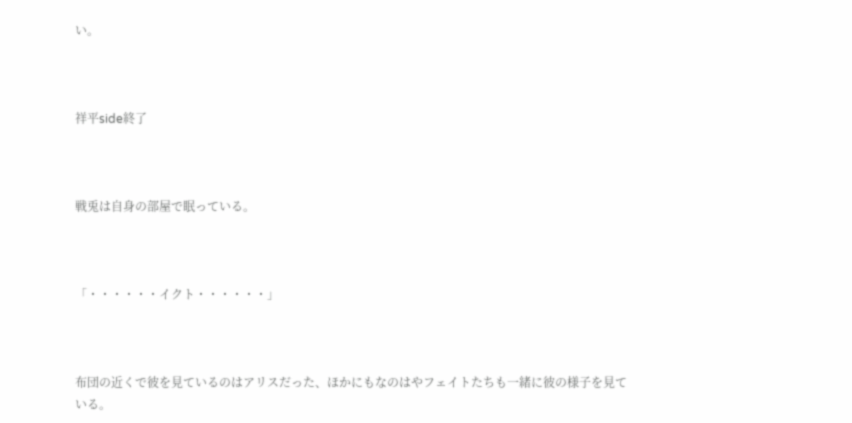い。



祥平side終了



戦兎は自身の部屋で眠っている。



「・・・・・・イクト・・・・・・」



布団の近くで彼を見ているのはアリスだった、ほかにもなのはやフェイトたちも一緒に彼の様子を見ている。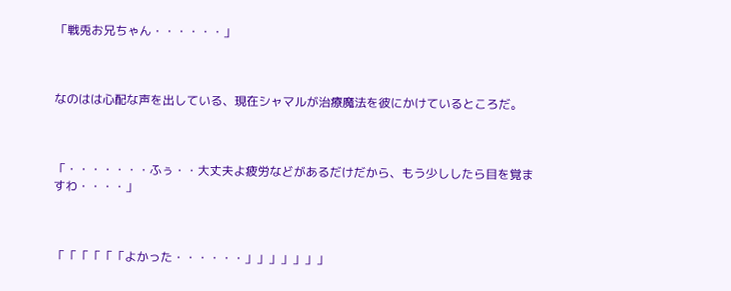「戦兎お兄ちゃん・・・・・・」



なのはは心配な声を出している、現在シャマルが治療魔法を彼にかけているところだ。



「・・・・・・・ふぅ・・大丈夫よ疲労などがあるだけだから、もう少ししたら目を覚ますわ・・・・」



「「「「「「よかった・・・・・・」」」」」」」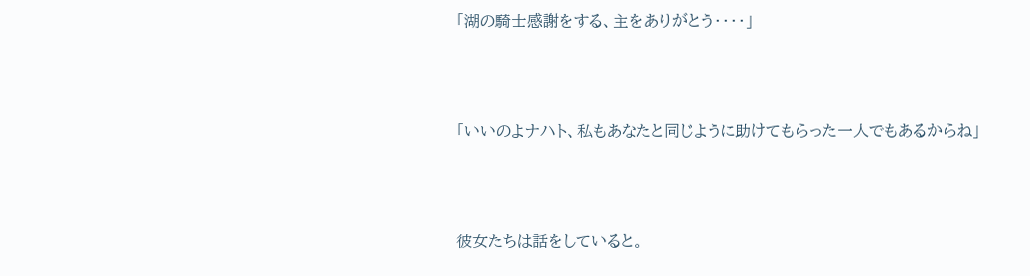「湖の騎士感謝をする、主をありがとう・・・・」



「いいのよナハト、私もあなたと同じように助けてもらった一人でもあるからね」



彼女たちは話をしていると。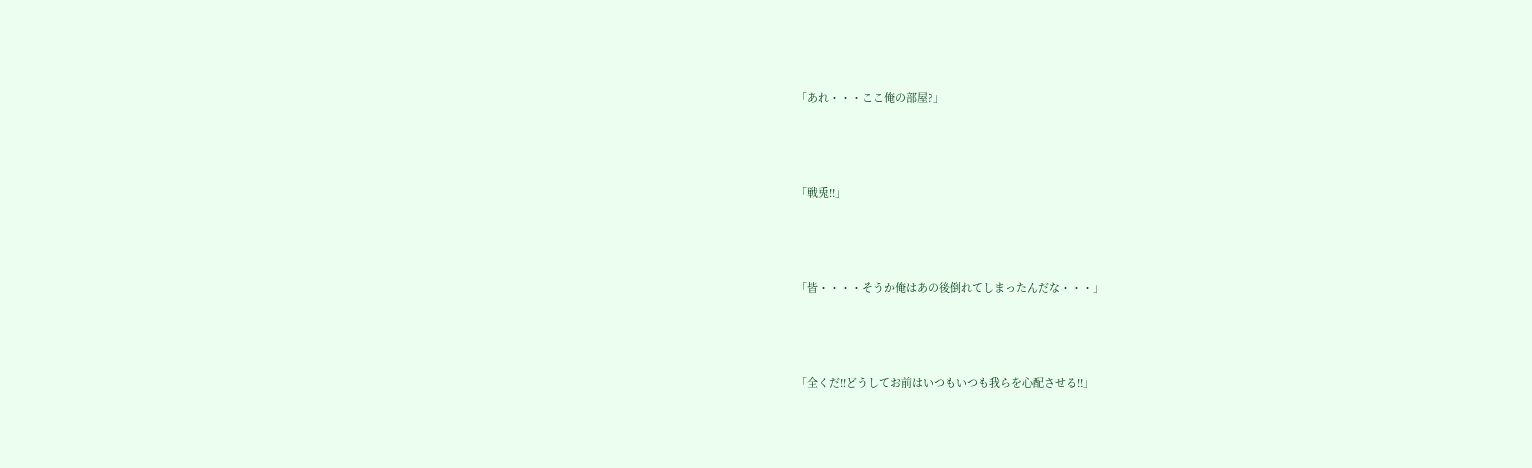「あれ・・・ここ俺の部屋?」



「戦兎!!」



「皆・・・・そうか俺はあの後倒れてしまったんだな・・・」



「全くだ!!どうしてお前はいつもいつも我らを心配させる!!」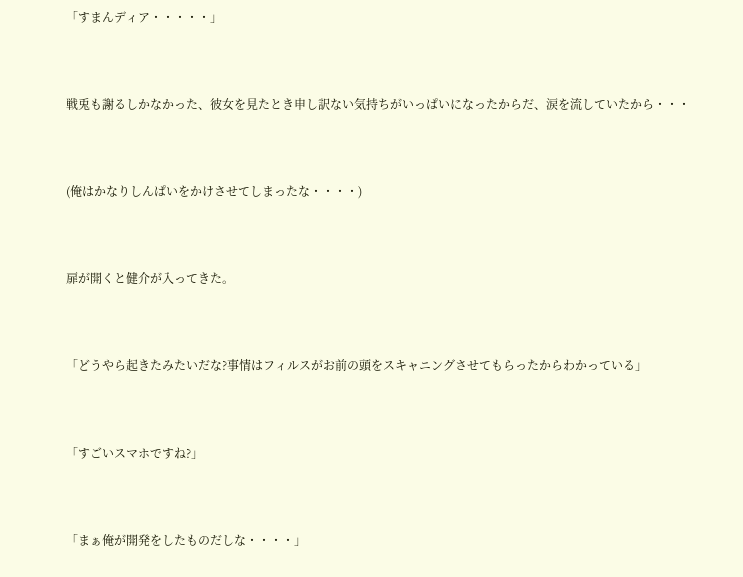「すまんディア・・・・・」



戦兎も謝るしかなかった、彼女を見たとき申し訳ない気持ちがいっぱいになったからだ、涙を流していたから・・・



(俺はかなりしんぱいをかけさせてしまったな・・・・)



扉が開くと健介が入ってきた。



「どうやら起きたみたいだな?事情はフィルスがお前の頭をスキャニングさせてもらったからわかっている」



「すごいスマホですね?」



「まぁ俺が開発をしたものだしな・・・・」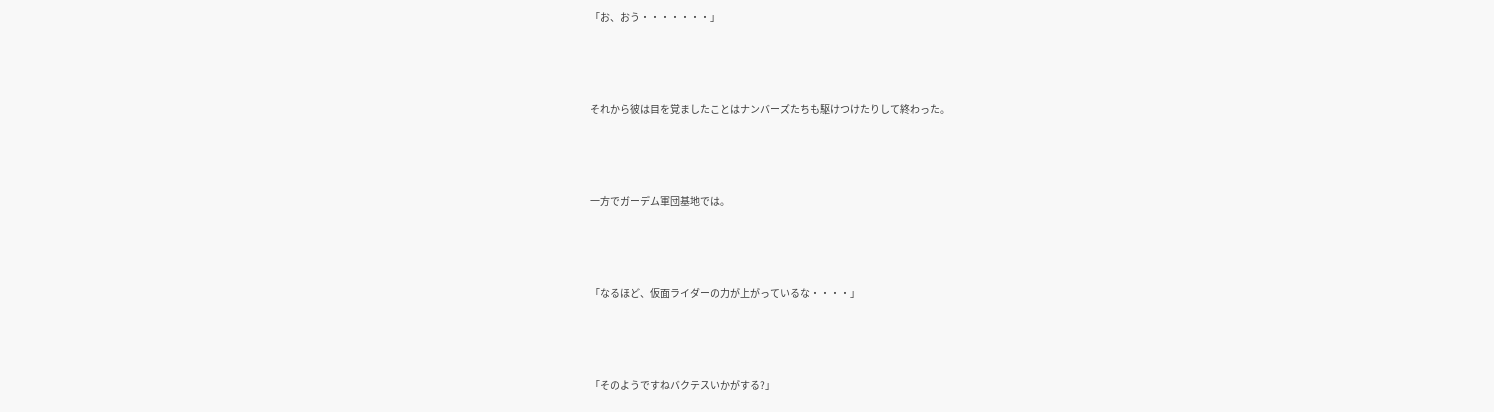「お、おう・・・・・・・」



それから彼は目を覚ましたことはナンバーズたちも駆けつけたりして終わった。



一方でガーデム軍団基地では。



「なるほど、仮面ライダーの力が上がっているな・・・・」



「そのようですねバクテスいかがする?」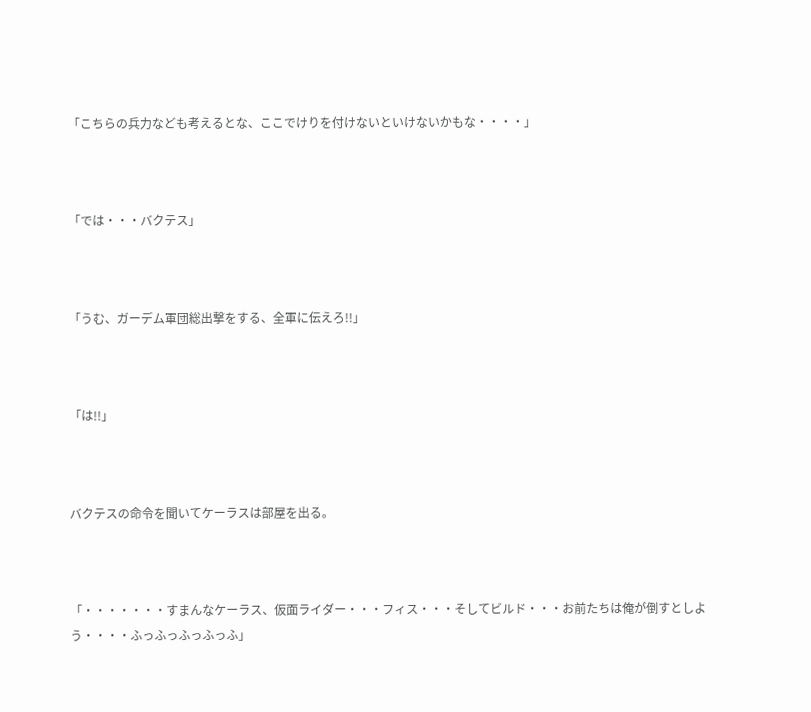「こちらの兵力なども考えるとな、ここでけりを付けないといけないかもな・・・・」



「では・・・バクテス」



「うむ、ガーデム軍団総出撃をする、全軍に伝えろ!!」



「は!!」



バクテスの命令を聞いてケーラスは部屋を出る。



「・・・・・・・すまんなケーラス、仮面ライダー・・・フィス・・・そしてビルド・・・お前たちは俺が倒すとしよう・・・・ふっふっふっふっふ」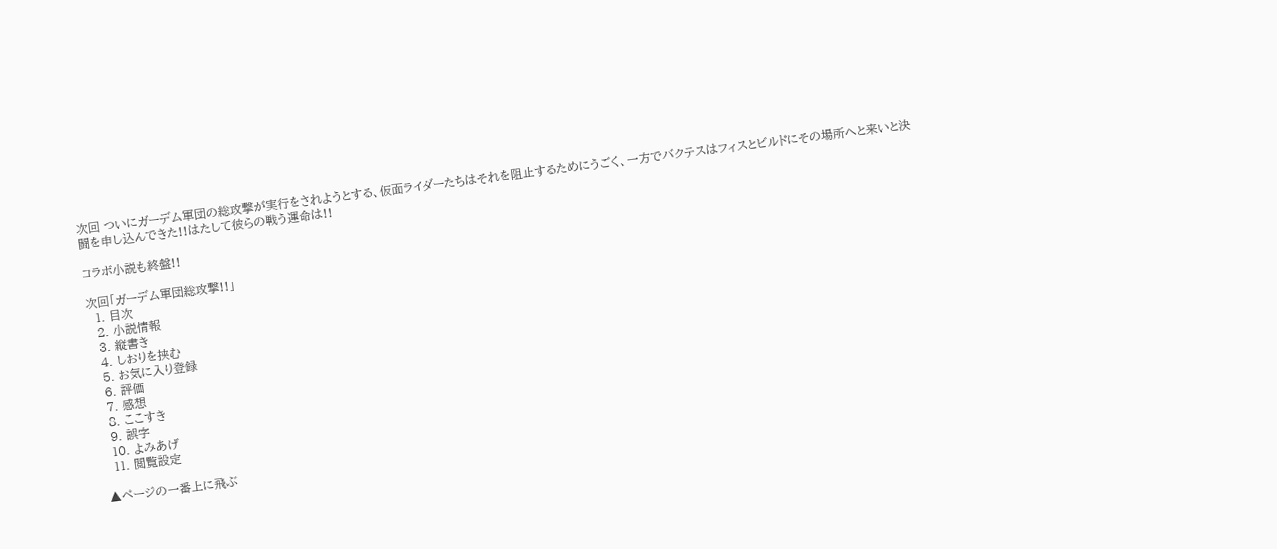次回 ついにガーデム軍団の総攻撃が実行をされようとする、仮面ライダーたちはそれを阻止するためにうごく、一方でバクテスはフィスとビルドにその場所へと来いと決闘を申し込んできた!!はたして彼らの戦う運命は!!

コラボ小説も終盤!!

次回「ガーデム軍団総攻撃!!」
  1. 目次
  2. 小説情報
  3. 縦書き
  4. しおりを挟む
  5. お気に入り登録
  6. 評価
  7. 感想
  8. ここすき
  9. 誤字
  10. よみあげ
  11. 閲覧設定

▲ページの一番上に飛ぶ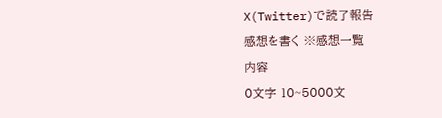X(Twitter)で読了報告
感想を書く ※感想一覧
内容
0文字 10~5000文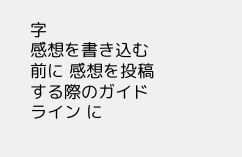字
感想を書き込む前に 感想を投稿する際のガイドライン に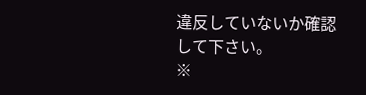違反していないか確認して下さい。
※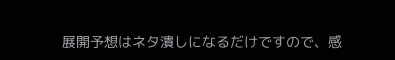展開予想はネタ潰しになるだけですので、感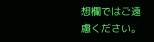想欄ではご遠慮ください。